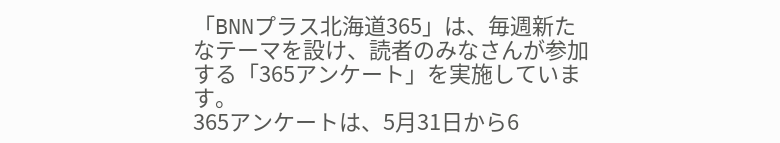「BNNプラス北海道365」は、毎週新たなテーマを設け、読者のみなさんが参加する「365アンケート」を実施しています。
365アンケートは、5月31日から6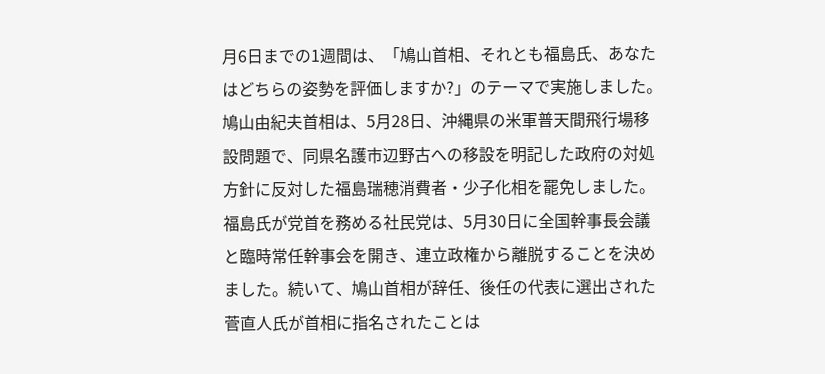月6日までの1週間は、「鳩山首相、それとも福島氏、あなたはどちらの姿勢を評価しますか?」のテーマで実施しました。
鳩山由紀夫首相は、5月28日、沖縄県の米軍普天間飛行場移設問題で、同県名護市辺野古への移設を明記した政府の対処方針に反対した福島瑞穂消費者・少子化相を罷免しました。
福島氏が党首を務める社民党は、5月30日に全国幹事長会議と臨時常任幹事会を開き、連立政権から離脱することを決めました。続いて、鳩山首相が辞任、後任の代表に選出された菅直人氏が首相に指名されたことは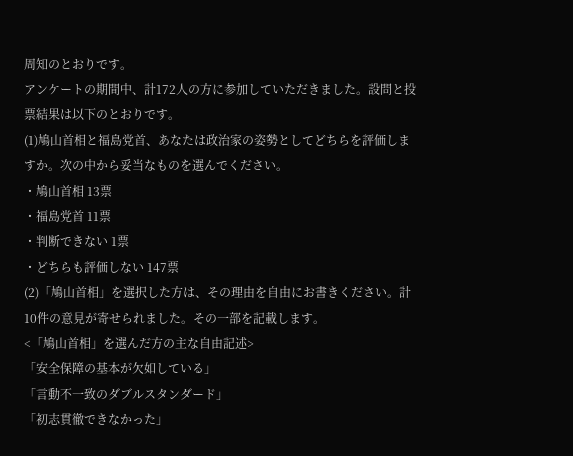周知のとおりです。
アンケートの期間中、計172人の方に参加していただきました。設問と投票結果は以下のとおりです。
(1)鳩山首相と福島党首、あなたは政治家の姿勢としてどちらを評価しますか。次の中から妥当なものを選んでください。
・鳩山首相 13票
・福島党首 11票
・判断できない 1票
・どちらも評価しない 147票
(2)「鳩山首相」を選択した方は、その理由を自由にお書きください。計10件の意見が寄せられました。その一部を記載します。
<「鳩山首相」を選んだ方の主な自由記述>
「安全保障の基本が欠如している」
「言動不一致のダブルスタンダード」
「初志貫徹できなかった」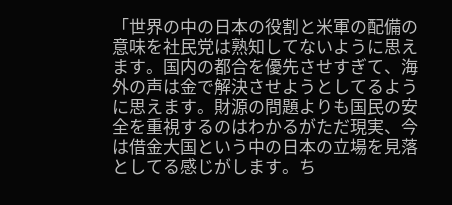「世界の中の日本の役割と米軍の配備の意味を社民党は熟知してないように思えます。国内の都合を優先させすぎて、海外の声は金で解決させようとしてるように思えます。財源の問題よりも国民の安全を重視するのはわかるがただ現実、今は借金大国という中の日本の立場を見落としてる感じがします。ち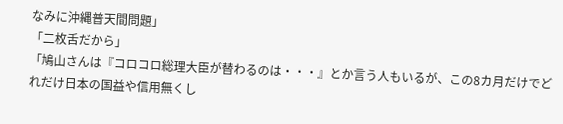なみに沖縄普天間問題」
「二枚舌だから」
「鳩山さんは『コロコロ総理大臣が替わるのは・・・』とか言う人もいるが、この8カ月だけでどれだけ日本の国益や信用無くし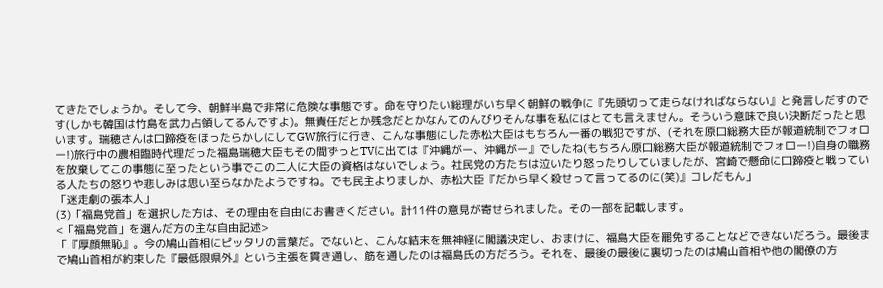てきたでしょうか。そして今、朝鮮半島で非常に危険な事態です。命を守りたい総理がいち早く朝鮮の戦争に『先頭切って走らなければならない』と発言しだすのです(しかも韓国は竹島を武力占領してるんですよ)。無責任だとか残念だとかなんてのんびりそんな事を私にはとても言えません。そういう意味で良い決断だったと思います。瑞穂さんは口蹄疫をほったらかしにしてGW旅行に行き、こんな事態にした赤松大臣はもちろん一番の戦犯ですが、(それを原口総務大臣が報道統制でフォロー!)旅行中の農相臨時代理だった福島瑞穂大臣もその間ずっとTVに出ては『沖縄がー、沖縄がー』でしたね(もちろん原口総務大臣が報道統制でフォロー!)自身の職務を放棄してこの事態に至ったという事でこの二人に大臣の資格はないでしょう。社民党の方たちは泣いたり怒ったりしていましたが、宮崎で懸命に口蹄疫と戦っている人たちの怒りや悲しみは思い至らなかたようですね。でも民主よりましか、赤松大臣『だから早く殺せって言ってるのに(笑)』コレだもん」
「迷走劇の張本人」
(3)「福島党首」を選択した方は、その理由を自由にお書きください。計11件の意見が寄せられました。その一部を記載します。
<「福島党首」を選んだ方の主な自由記述>
「『厚顔無恥』。今の鳩山首相にピッタリの言葉だ。でないと、こんな結末を無神経に閣議決定し、おまけに、福島大臣を罷免することなどできないだろう。最後まで鳩山首相が約束した『最低限県外』という主張を貫き通し、筋を通したのは福島氏の方だろう。それを、最後の最後に裏切ったのは鳩山首相や他の閣僚の方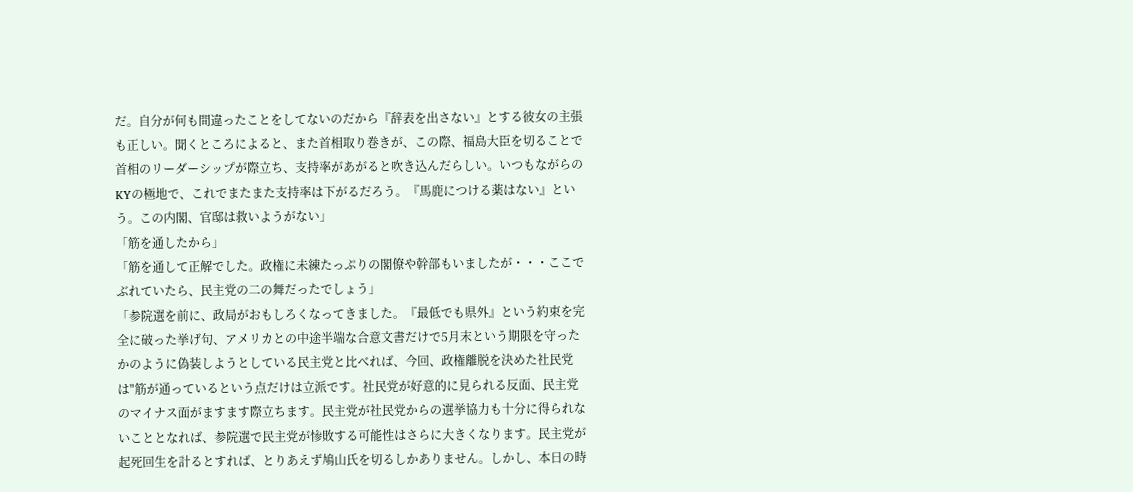だ。自分が何も間違ったことをしてないのだから『辞表を出さない』とする彼女の主張も正しい。聞くところによると、また首相取り巻きが、この際、福島大臣を切ることで首相のリーダーシップが際立ち、支持率があがると吹き込んだらしい。いつもながらのKYの極地で、これでまたまた支持率は下がるだろう。『馬鹿につける薬はない』という。この内閣、官邸は救いようがない」
「筋を通したから」
「筋を通して正解でした。政権に未練たっぷりの閣僚や幹部もいましたが・・・ここでぶれていたら、民主党の二の舞だったでしょう」
「参院選を前に、政局がおもしろくなってきました。『最低でも県外』という約束を完全に破った挙げ句、アメリカとの中途半端な合意文書だけで5月末という期限を守ったかのように偽装しようとしている民主党と比べれば、今回、政権離脱を決めた社民党は"筋が通っているという点だけは立派です。社民党が好意的に見られる反面、民主党のマイナス面がますます際立ちます。民主党が社民党からの選挙協力も十分に得られないこととなれば、参院選で民主党が惨敗する可能性はさらに大きくなります。民主党が起死回生を計るとすれば、とりあえず鳩山氏を切るしかありません。しかし、本日の時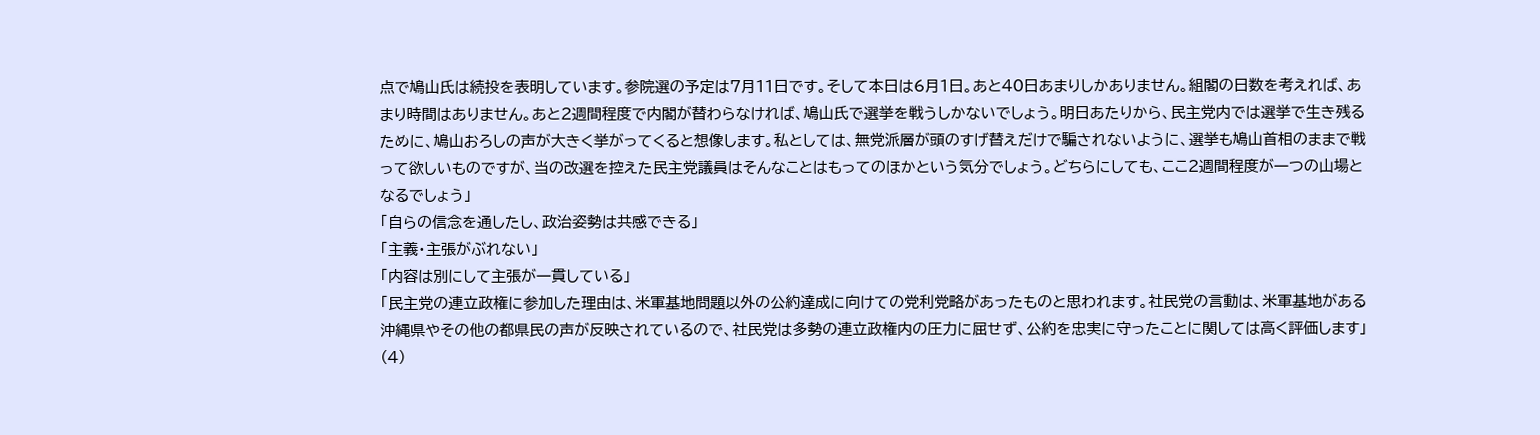点で鳩山氏は続投を表明しています。参院選の予定は7月11日です。そして本日は6月1日。あと40日あまりしかありません。組閣の日数を考えれば、あまり時間はありません。あと2週間程度で内閣が替わらなければ、鳩山氏で選挙を戦うしかないでしょう。明日あたりから、民主党内では選挙で生き残るために、鳩山おろしの声が大きく挙がってくると想像します。私としては、無党派層が頭のすげ替えだけで騙されないように、選挙も鳩山首相のままで戦って欲しいものですが、当の改選を控えた民主党議員はそんなことはもってのほかという気分でしょう。どちらにしても、ここ2週間程度が一つの山場となるでしょう」
「自らの信念を通したし、政治姿勢は共感できる」
「主義・主張がぶれない」
「内容は別にして主張が一貫している」
「民主党の連立政権に参加した理由は、米軍基地問題以外の公約達成に向けての党利党略があったものと思われます。社民党の言動は、米軍基地がある沖縄県やその他の都県民の声が反映されているので、社民党は多勢の連立政権内の圧力に屈せず、公約を忠実に守ったことに関しては高く評価します」
(4)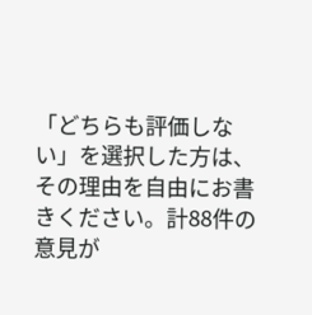「どちらも評価しない」を選択した方は、その理由を自由にお書きください。計88件の意見が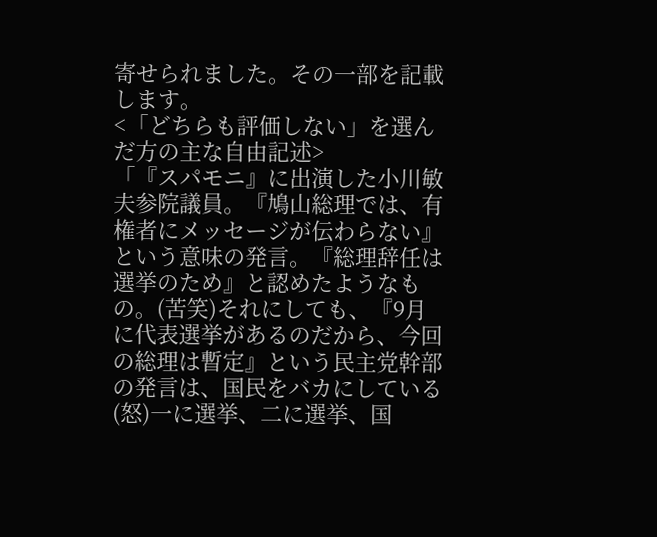寄せられました。その一部を記載します。
<「どちらも評価しない」を選んだ方の主な自由記述>
「『スパモニ』に出演した小川敏夫参院議員。『鳩山総理では、有権者にメッセージが伝わらない』という意味の発言。『総理辞任は選挙のため』と認めたようなもの。(苦笑)それにしても、『9月に代表選挙があるのだから、今回の総理は暫定』という民主党幹部の発言は、国民をバカにしている(怒)一に選挙、二に選挙、国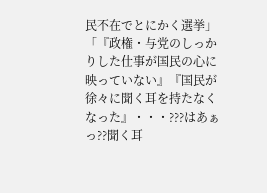民不在でとにかく選挙」
「『政権・与党のしっかりした仕事が国民の心に映っていない』『国民が徐々に聞く耳を持たなくなった』・・・???はあぁっ??聞く耳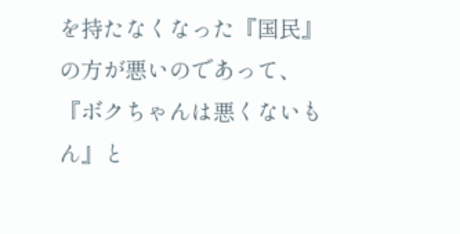を持たなくなった『国民』の方が悪いのであって、『ボクちゃんは悪くないもん』と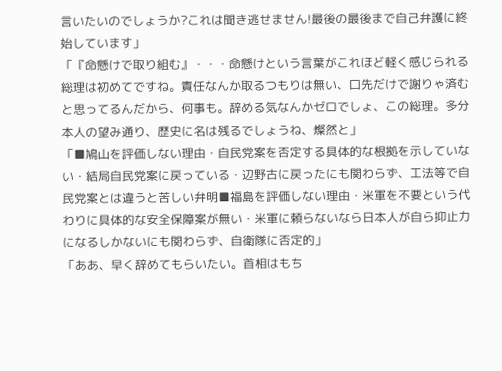言いたいのでしょうか?これは聞き逃せません!最後の最後まで自己弁護に終始しています」
「『命懸けで取り組む』・・・命懸けという言葉がこれほど軽く感じられる総理は初めてですね。責任なんか取るつもりは無い、口先だけで謝りゃ済むと思ってるんだから、何事も。辞める気なんかゼロでしょ、この総理。多分本人の望み通り、歴史に名は残るでしょうね、燦然と」
「■鳩山を評価しない理由・自民党案を否定する具体的な根拠を示していない・結局自民党案に戻っている・辺野古に戻ったにも関わらず、工法等で自民党案とは違うと苦しい弁明■福島を評価しない理由・米軍を不要という代わりに具体的な安全保障案が無い・米軍に頼らないなら日本人が自ら抑止力になるしかないにも関わらず、自衛隊に否定的」
「ああ、早く辞めてもらいたい。首相はもち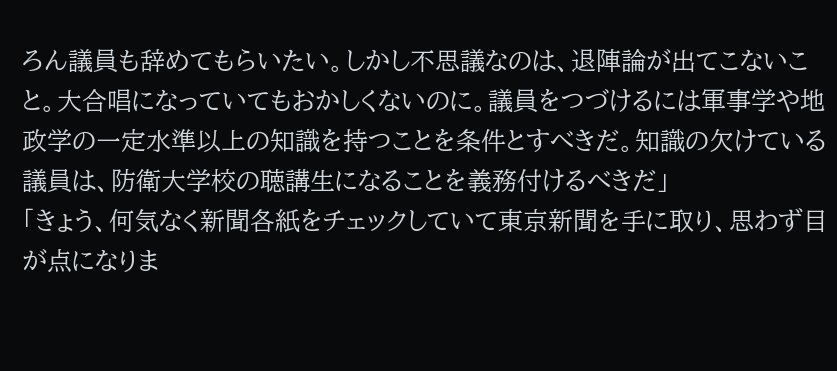ろん議員も辞めてもらいたい。しかし不思議なのは、退陣論が出てこないこと。大合唱になっていてもおかしくないのに。議員をつづけるには軍事学や地政学の一定水準以上の知識を持つことを条件とすべきだ。知識の欠けている議員は、防衛大学校の聴講生になることを義務付けるべきだ」
「きょう、何気なく新聞各紙をチェックしていて東京新聞を手に取り、思わず目が点になりま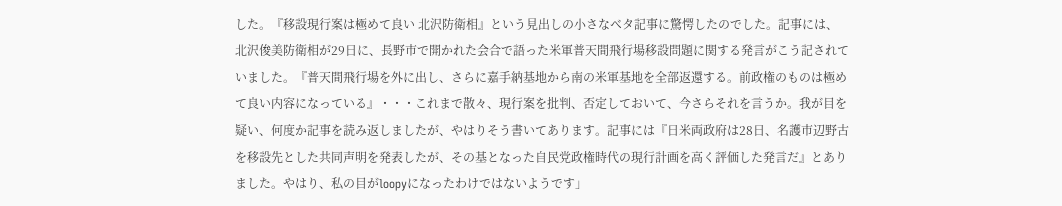した。『移設現行案は極めて良い 北沢防衛相』という見出しの小さなベタ記事に驚愕したのでした。記事には、北沢俊美防衛相が29日に、長野市で開かれた会合で語った米軍普天間飛行場移設問題に関する発言がこう記されていました。『普天間飛行場を外に出し、さらに嘉手納基地から南の米軍基地を全部返還する。前政権のものは極めて良い内容になっている』・・・これまで散々、現行案を批判、否定しておいて、今さらそれを言うか。我が目を疑い、何度か記事を読み返しましたが、やはりそう書いてあります。記事には『日米両政府は28日、名護市辺野古を移設先とした共同声明を発表したが、その基となった自民党政権時代の現行計画を高く評価した発言だ』とありました。やはり、私の目がloopyになったわけではないようです」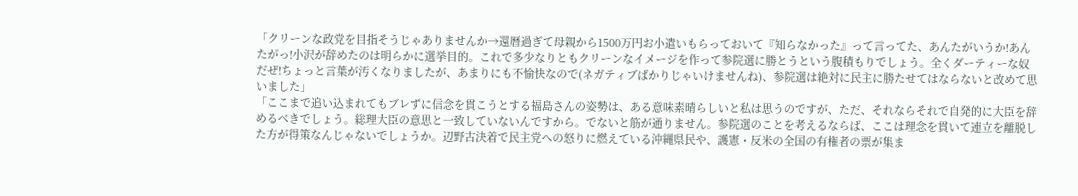「クリーンな政党を目指そうじゃありませんか→還暦過ぎて母親から1500万円お小遣いもらっておいて『知らなかった』って言ってた、あんたがいうか!あんたがっ!小沢が辞めたのは明らかに選挙目的。これで多少なりともクリーンなイメージを作って参院選に勝とうという腹積もりでしょう。全くダーティーな奴だぜ!ちょっと言葉が汚くなりましたが、あまりにも不愉快なので(ネガティブばかりじゃいけませんね)、参院選は絶対に民主に勝たせてはならないと改めて思いました」
「ここまで追い込まれてもブレずに信念を貫こうとする福島さんの姿勢は、ある意味素晴らしいと私は思うのですが、ただ、それならそれで自発的に大臣を辞めるべきでしょう。総理大臣の意思と一致していないんですから。でないと筋が通りません。参院選のことを考えるならば、ここは理念を貫いて連立を離脱した方が得策なんじゃないでしょうか。辺野古決着で民主党への怒りに燃えている沖縄県民や、護憲・反米の全国の有権者の票が集ま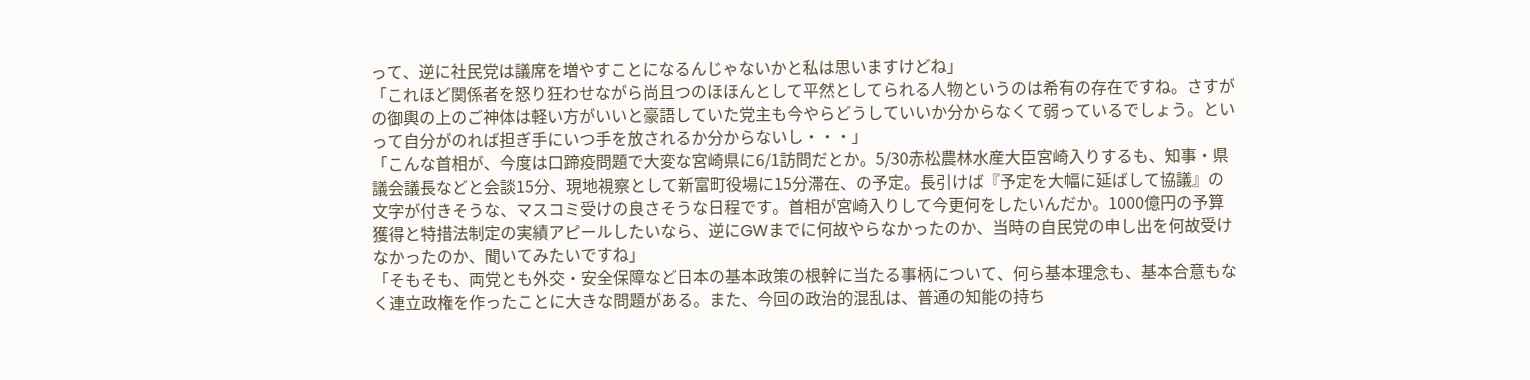って、逆に社民党は議席を増やすことになるんじゃないかと私は思いますけどね」
「これほど関係者を怒り狂わせながら尚且つのほほんとして平然としてられる人物というのは希有の存在ですね。さすがの御輿の上のご神体は軽い方がいいと豪語していた党主も今やらどうしていいか分からなくて弱っているでしょう。といって自分がのれば担ぎ手にいつ手を放されるか分からないし・・・」
「こんな首相が、今度は口蹄疫問題で大変な宮崎県に6/1訪問だとか。5/30赤松農林水産大臣宮崎入りするも、知事・県議会議長などと会談15分、現地視察として新富町役場に15分滞在、の予定。長引けば『予定を大幅に延ばして協議』の文字が付きそうな、マスコミ受けの良さそうな日程です。首相が宮崎入りして今更何をしたいんだか。1000億円の予算獲得と特措法制定の実績アピールしたいなら、逆にGWまでに何故やらなかったのか、当時の自民党の申し出を何故受けなかったのか、聞いてみたいですね」
「そもそも、両党とも外交・安全保障など日本の基本政策の根幹に当たる事柄について、何ら基本理念も、基本合意もなく連立政権を作ったことに大きな問題がある。また、今回の政治的混乱は、普通の知能の持ち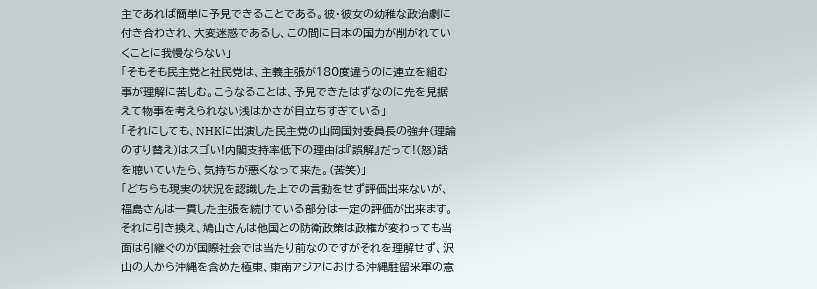主であれば簡単に予見できることである。彼・彼女の幼稚な政治劇に付き合わされ、大変迷惑であるし、この間に日本の国力が削がれていくことに我慢ならない」
「そもそも民主党と社民党は、主義主張が180度違うのに連立を組む事が理解に苦しむ。こうなることは、予見できたはずなのに先を見据えて物事を考えられない浅はかさが目立ちすぎている」
「それにしても、NHKに出演した民主党の山岡国対委員長の強弁(理論のすり替え)はスゴい!内閣支持率低下の理由は『誤解』だって!(怒)話を聴いていたら、気持ちが悪くなって来た。(苦笑)」
「どちらも現実の状況を認識した上での言動をせず評価出来ないが、福島さんは一貫した主張を続けている部分は一定の評価が出来ます。それに引き換え、鳩山さんは他国との防衛政策は政権が変わっても当面は引継ぐのが国際社会では当たり前なのですがそれを理解せず、沢山の人から沖縄を含めた極東、東南アジアにおける沖縄駐留米軍の意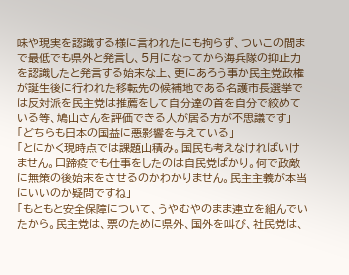味や現実を認識する様に言われたにも拘らず、ついこの間まで最低でも県外と発言し、5月になってから海兵隊の抑止力を認識したと発言する始末な上、更にあろう事か民主党政権が誕生後に行われた移転先の候補地である名護市長選挙では反対派を民主党は推薦をして自分達の首を自分で絞めている等、鳩山さんを評価できる人が居る方が不思議です」
「どちらも日本の国益に悪影響を与えている」
「とにかく現時点では課題山積み。国民も考えなければいけません。口蹄疫でも仕事をしたのは自民党ばかり。何で政敵に無策の後始末をさせるのかわかりません。民主主義が本当にいいのか疑問ですね」
「もともと安全保障について、うやむやのまま連立を組んでいたから。民主党は、票のために県外、国外を叫び、社民党は、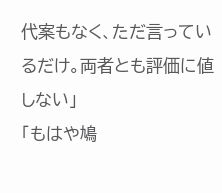代案もなく、ただ言っているだけ。両者とも評価に値しない」
「もはや鳩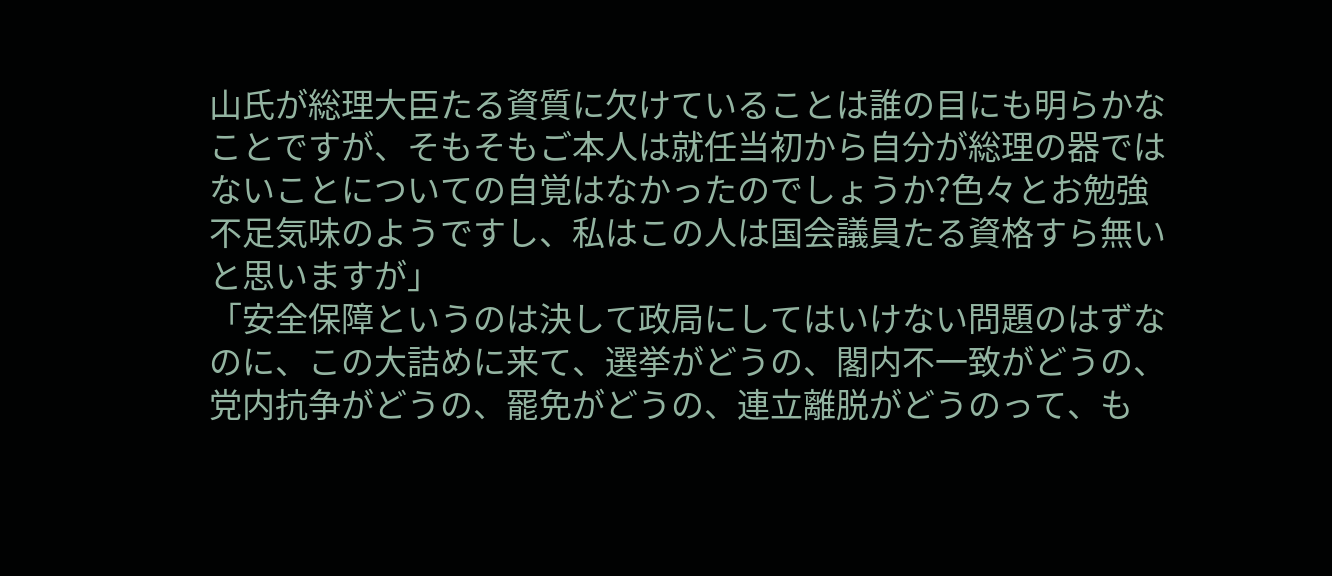山氏が総理大臣たる資質に欠けていることは誰の目にも明らかなことですが、そもそもご本人は就任当初から自分が総理の器ではないことについての自覚はなかったのでしょうか?色々とお勉強不足気味のようですし、私はこの人は国会議員たる資格すら無いと思いますが」
「安全保障というのは決して政局にしてはいけない問題のはずなのに、この大詰めに来て、選挙がどうの、閣内不一致がどうの、党内抗争がどうの、罷免がどうの、連立離脱がどうのって、も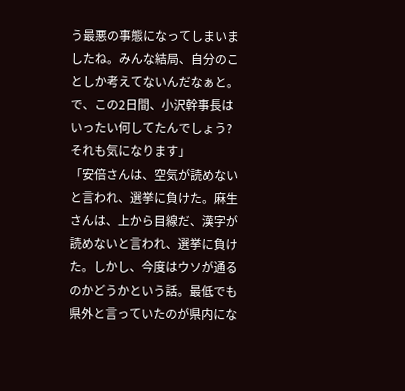う最悪の事態になってしまいましたね。みんな結局、自分のことしか考えてないんだなぁと。で、この2日間、小沢幹事長はいったい何してたんでしょう?それも気になります」
「安倍さんは、空気が読めないと言われ、選挙に負けた。麻生さんは、上から目線だ、漢字が読めないと言われ、選挙に負けた。しかし、今度はウソが通るのかどうかという話。最低でも県外と言っていたのが県内にな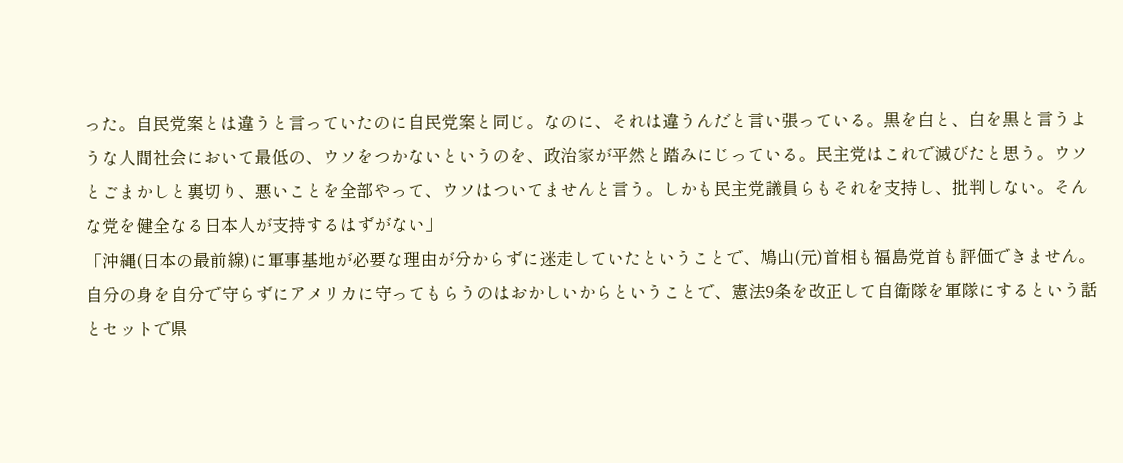った。自民党案とは違うと言っていたのに自民党案と同じ。なのに、それは違うんだと言い張っている。黒を白と、白を黒と言うような人間社会において最低の、ウソをつかないというのを、政治家が平然と踏みにじっている。民主党はこれで滅びたと思う。ウソとごまかしと裏切り、悪いことを全部やって、ウソはついてませんと言う。しかも民主党議員らもそれを支持し、批判しない。そんな党を健全なる日本人が支持するはずがない」
「沖縄(日本の最前線)に軍事基地が必要な理由が分からずに迷走していたということで、鳩山(元)首相も福島党首も評価できません。自分の身を自分で守らずにアメリカに守ってもらうのはおかしいからということで、憲法9条を改正して自衛隊を軍隊にするという話とセットで県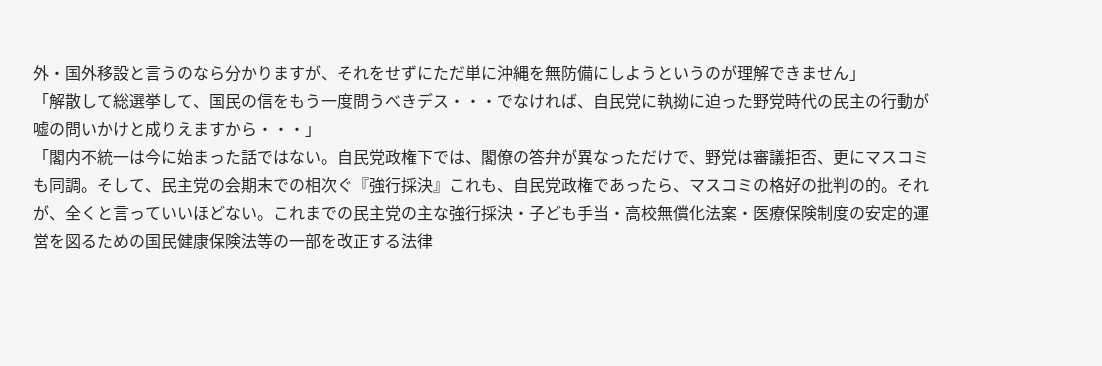外・国外移設と言うのなら分かりますが、それをせずにただ単に沖縄を無防備にしようというのが理解できません」
「解散して総選挙して、国民の信をもう一度問うべきデス・・・でなければ、自民党に執拗に迫った野党時代の民主の行動が嘘の問いかけと成りえますから・・・」
「閣内不統一は今に始まった話ではない。自民党政権下では、閣僚の答弁が異なっただけで、野党は審議拒否、更にマスコミも同調。そして、民主党の会期末での相次ぐ『強行採決』これも、自民党政権であったら、マスコミの格好の批判の的。それが、全くと言っていいほどない。これまでの民主党の主な強行採決・子ども手当・高校無償化法案・医療保険制度の安定的運営を図るための国民健康保険法等の一部を改正する法律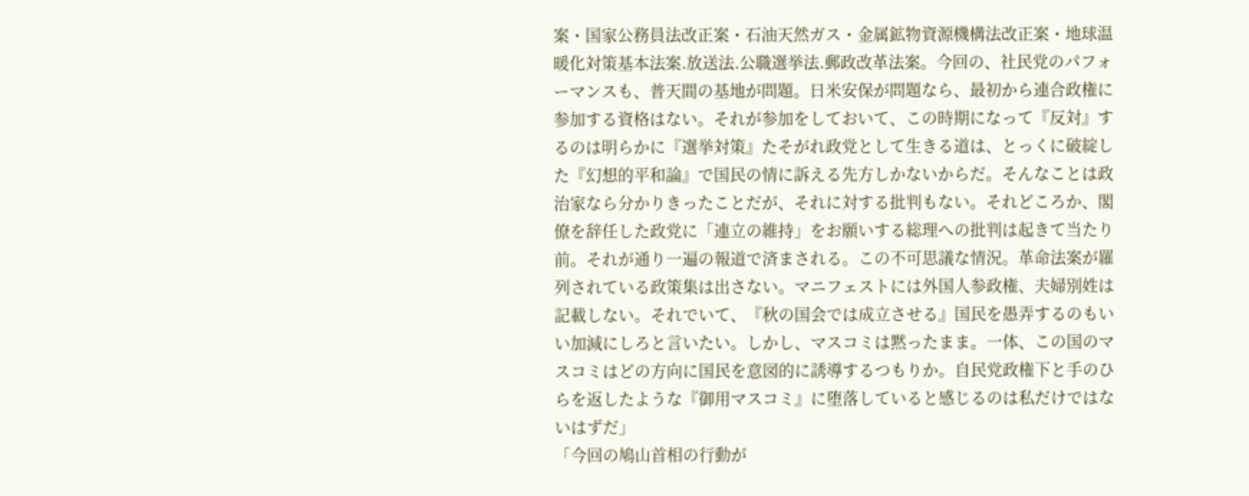案・国家公務員法改正案・石油天然ガス・金属鉱物資源機構法改正案・地球温暖化対策基本法案.放送法.公職選挙法.郵政改革法案。今回の、社民党のパフォーマンスも、普天間の基地が問題。日米安保が問題なら、最初から連合政権に参加する資格はない。それが参加をしておいて、この時期になって『反対』するのは明らかに『選挙対策』たそがれ政党として生きる道は、とっくに破綻した『幻想的平和論』で国民の情に訴える先方しかないからだ。そんなことは政治家なら分かりきったことだが、それに対する批判もない。それどころか、閣僚を辞任した政党に「連立の維持」をお願いする総理への批判は起きて当たり前。それが通り一遍の報道で済まされる。この不可思議な情況。革命法案が羅列されている政策集は出さない。マニフェストには外国人参政権、夫婦別姓は記載しない。それでいて、『秋の国会では成立させる』国民を愚弄するのもいい加減にしろと言いたい。しかし、マスコミは黙ったまま。一体、この国のマスコミはどの方向に国民を意図的に誘導するつもりか。自民党政権下と手のひらを返したような『御用マスコミ』に堕落していると感じるのは私だけではないはずだ」
「今回の鳩山首相の行動が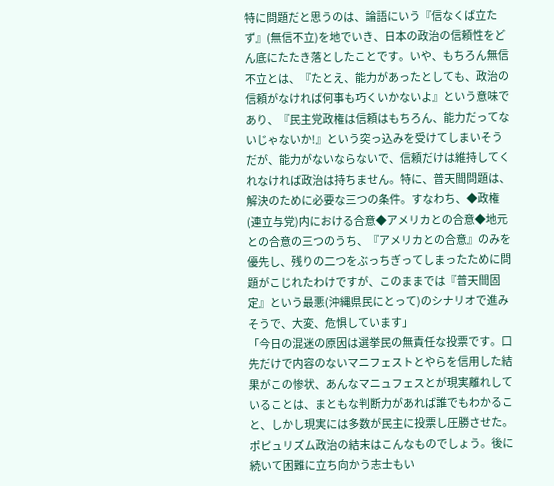特に問題だと思うのは、論語にいう『信なくば立たず』(無信不立)を地でいき、日本の政治の信頼性をどん底にたたき落としたことです。いや、もちろん無信不立とは、『たとえ、能力があったとしても、政治の信頼がなければ何事も巧くいかないよ』という意味であり、『民主党政権は信頼はもちろん、能力だってないじゃないか!』という突っ込みを受けてしまいそうだが、能力がないならないで、信頼だけは維持してくれなければ政治は持ちません。特に、普天間問題は、解決のために必要な三つの条件。すなわち、◆政権(連立与党)内における合意◆アメリカとの合意◆地元との合意の三つのうち、『アメリカとの合意』のみを優先し、残りの二つをぶっちぎってしまったために問題がこじれたわけですが、このままでは『普天間固定』という最悪(沖縄県民にとって)のシナリオで進みそうで、大変、危惧しています」
「今日の混迷の原因は選挙民の無責任な投票です。口先だけで内容のないマニフェストとやらを信用した結果がこの惨状、あんなマニュフェスとが現実離れしていることは、まともな判断力があれば誰でもわかること、しかし現実には多数が民主に投票し圧勝させた。ポピュリズム政治の結末はこんなものでしょう。後に続いて困難に立ち向かう志士もい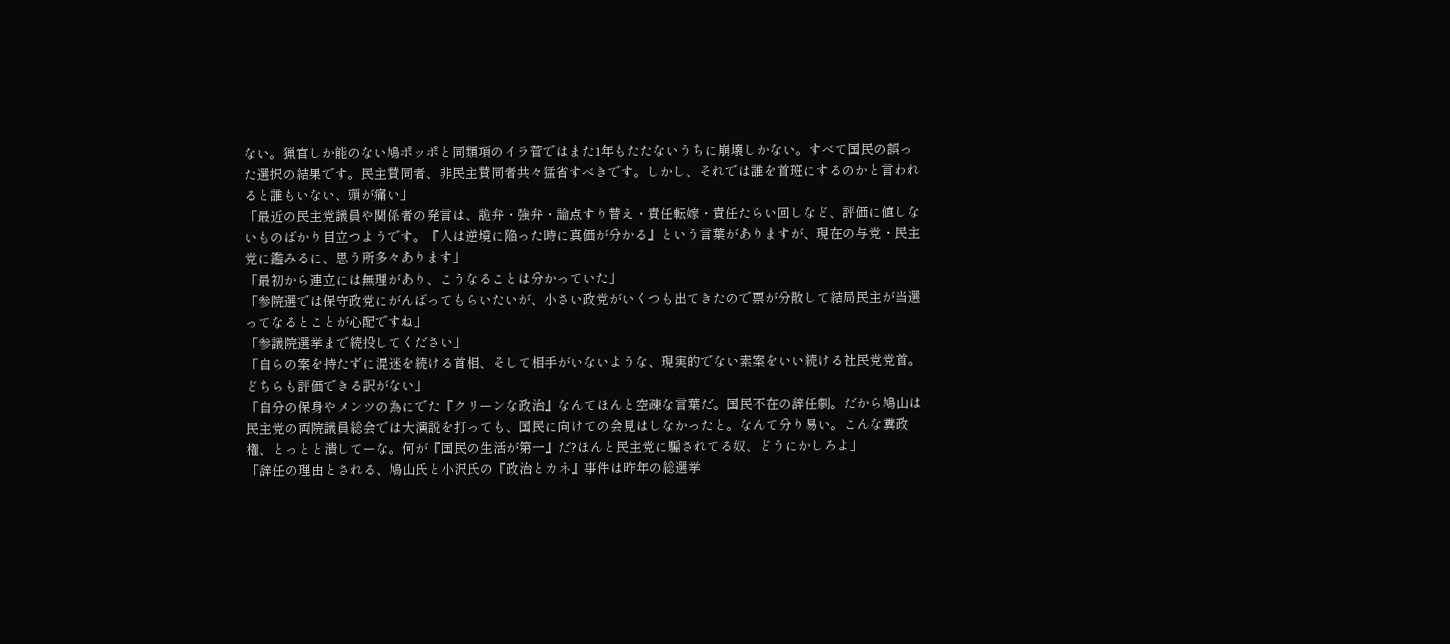ない。猟官しか能のない鳩ポッポと同類項のイラ菅ではまた1年もたたないうちに崩壊しかない。すべて国民の誤った選択の結果です。民主賛同者、非民主賛同者共々猛省すべきです。しかし、それでは誰を首班にするのかと言われると誰もいない、頭が痛い」
「最近の民主党議員や関係者の発言は、詭弁・強弁・論点すり替え・責任転嫁・責任たらい回しなど、評価に値しないものばかり目立つようです。『人は逆境に陥った時に真価が分かる』という言葉がありますが、現在の与党・民主党に鑑みるに、思う所多々あります」
「最初から連立には無理があり、こうなることは分かっていた」
「参院選では保守政党にがんばってもらいたいが、小さい政党がいくつも出てきたので票が分散して結局民主が当選ってなるとことが心配ですね」
「参議院選挙まで続投してください」
「自らの案を持たずに混迷を続ける首相、そして相手がいないような、現実的でない素案をいい続ける社民党党首。どちらも評価できる訳がない」
「自分の保身やメンツの為にでた『クリーンな政治』なんてほんと空疎な言葉だ。国民不在の辞任劇。だから鳩山は民主党の両院議員総会では大演説を打っても、国民に向けての会見はしなかったと。なんて分り易い。こんな糞政権、とっとと潰してーな。何が『国民の生活が第一』だ?ほんと民主党に騙されてる奴、どうにかしろよ」
「辞任の理由とされる、鳩山氏と小沢氏の『政治とカネ』事件は昨年の総選挙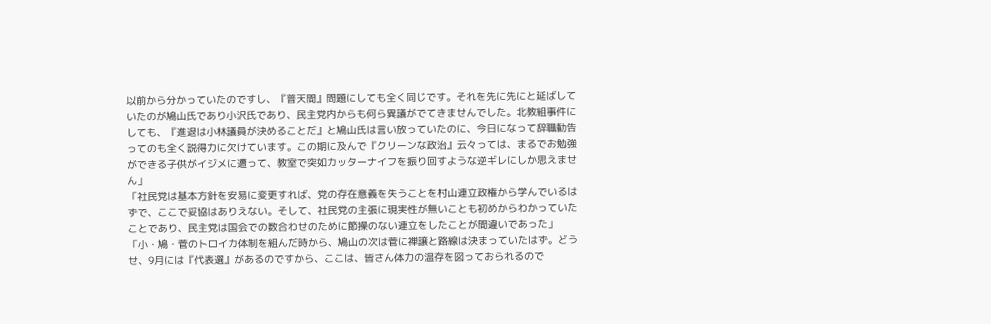以前から分かっていたのですし、『普天間』問題にしても全く同じです。それを先に先にと延ばしていたのが鳩山氏であり小沢氏であり、民主党内からも何ら異議がでてきませんでした。北教組事件にしても、『進退は小林議員が決めることだ』と鳩山氏は言い放っていたのに、今日になって辞職勧告ってのも全く説得力に欠けています。この期に及んで『クリーンな政治』云々っては、まるでお勉強ができる子供がイジメに遭って、教室で突如カッターナイフを振り回すような逆ギレにしか思えません」
「社民党は基本方針を安易に変更すれば、党の存在意義を失うことを村山連立政権から学んでいるはずで、ここで妥協はありえない。そして、社民党の主張に現実性が無いことも初めからわかっていたことであり、民主党は国会での数合わせのために節操のない連立をしたことが間違いであった」
「小・鳩・菅のトロイカ体制を組んだ時から、鳩山の次は菅に禅譲と路線は決まっていたはず。どうせ、9月には『代表選』があるのですから、ここは、皆さん体力の温存を図っておられるので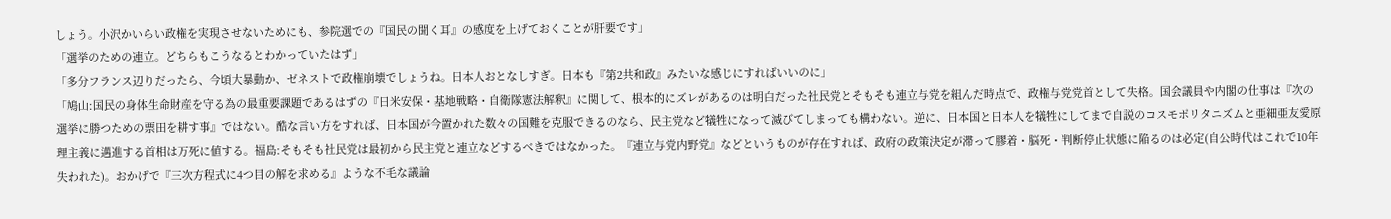しょう。小沢かいらい政権を実現させないためにも、参院選での『国民の聞く耳』の感度を上げておくことが肝要です」
「選挙のための連立。どちらもこうなるとわかっていたはず」
「多分フランス辺りだったら、今頃大暴動か、ゼネストで政権崩壊でしょうね。日本人おとなしすぎ。日本も『第2共和政』みたいな感じにすればいいのに」
「鳩山:国民の身体生命財産を守る為の最重要課題であるはずの『日米安保・基地戦略・自衛隊憲法解釈』に関して、根本的にズレがあるのは明白だった社民党とそもそも連立与党を組んだ時点で、政権与党党首として失格。国会議員や内閣の仕事は『次の選挙に勝つための票田を耕す事』ではない。酷な言い方をすれば、日本国が今置かれた数々の国難を克服できるのなら、民主党など犠牲になって滅びてしまっても構わない。逆に、日本国と日本人を犠牲にしてまで自説のコスモポリタニズムと亜細亜友愛原理主義に邁進する首相は万死に値する。福島:そもそも社民党は最初から民主党と連立などするべきではなかった。『連立与党内野党』などというものが存在すれば、政府の政策決定が滞って膠着・脳死・判断停止状態に陥るのは必定(自公時代はこれで10年失われた)。おかげで『三次方程式に4つ目の解を求める』ような不毛な議論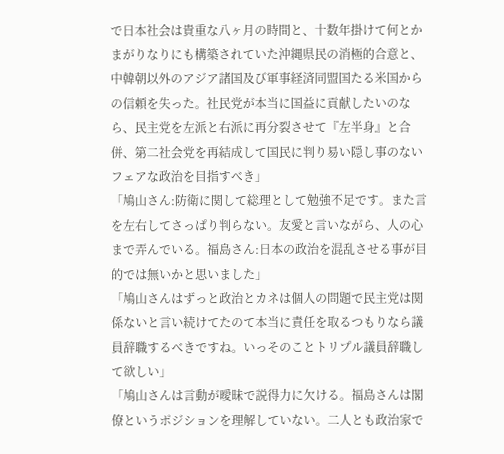で日本社会は貴重な八ヶ月の時間と、十数年掛けて何とかまがりなりにも構築されていた沖縄県民の消極的合意と、中韓朝以外のアジア諸国及び軍事経済同盟国たる米国からの信頼を失った。社民党が本当に国益に貢献したいのなら、民主党を左派と右派に再分裂させて『左半身』と合併、第二社会党を再結成して国民に判り易い隠し事のないフェアな政治を目指すべき」
「鳩山さん:防衛に関して総理として勉強不足です。また言を左右してさっぱり判らない。友愛と言いながら、人の心まで弄んでいる。福島さん:日本の政治を混乱させる事が目的では無いかと思いました」
「鳩山さんはずっと政治とカネは個人の問題で民主党は関係ないと言い続けてたのて本当に責任を取るつもりなら議員辞職するべきですね。いっそのことトリプル議員辞職して欲しい」
「鳩山さんは言動が曖昧で説得力に欠ける。福島さんは閣僚というポジションを理解していない。二人とも政治家で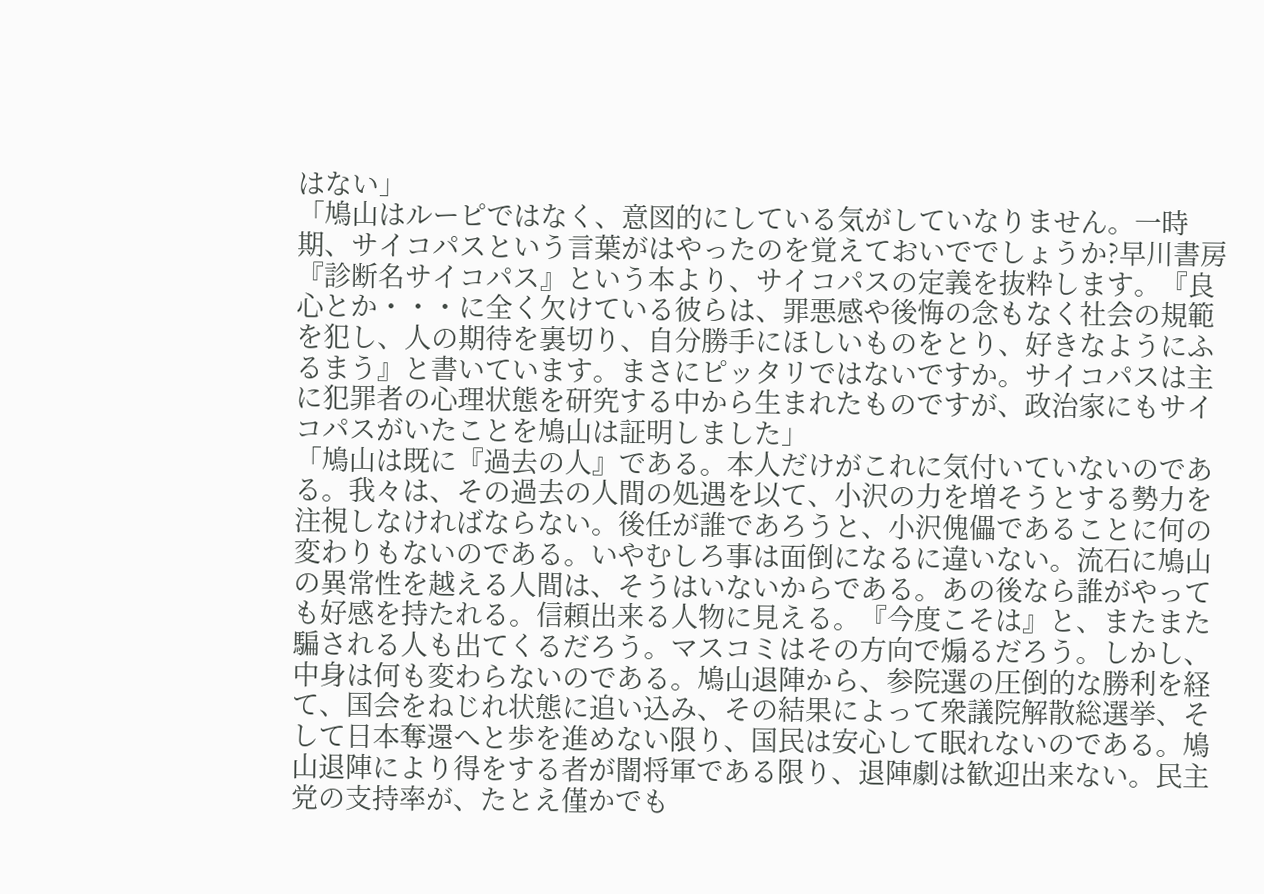はない」
「鳩山はルーピではなく、意図的にしている気がしていなりません。一時期、サイコパスという言葉がはやったのを覚えておいででしょうか?早川書房『診断名サイコパス』という本より、サイコパスの定義を抜粋します。『良心とか・・・に全く欠けている彼らは、罪悪感や後悔の念もなく社会の規範を犯し、人の期待を裏切り、自分勝手にほしいものをとり、好きなようにふるまう』と書いています。まさにピッタリではないですか。サイコパスは主に犯罪者の心理状態を研究する中から生まれたものですが、政治家にもサイコパスがいたことを鳩山は証明しました」
「鳩山は既に『過去の人』である。本人だけがこれに気付いていないのである。我々は、その過去の人間の処遇を以て、小沢の力を増そうとする勢力を注視しなければならない。後任が誰であろうと、小沢傀儡であることに何の変わりもないのである。いやむしろ事は面倒になるに違いない。流石に鳩山の異常性を越える人間は、そうはいないからである。あの後なら誰がやっても好感を持たれる。信頼出来る人物に見える。『今度こそは』と、またまた騙される人も出てくるだろう。マスコミはその方向で煽るだろう。しかし、中身は何も変わらないのである。鳩山退陣から、参院選の圧倒的な勝利を経て、国会をねじれ状態に追い込み、その結果によって衆議院解散総選挙、そして日本奪還へと歩を進めない限り、国民は安心して眠れないのである。鳩山退陣により得をする者が闇将軍である限り、退陣劇は歓迎出来ない。民主党の支持率が、たとえ僅かでも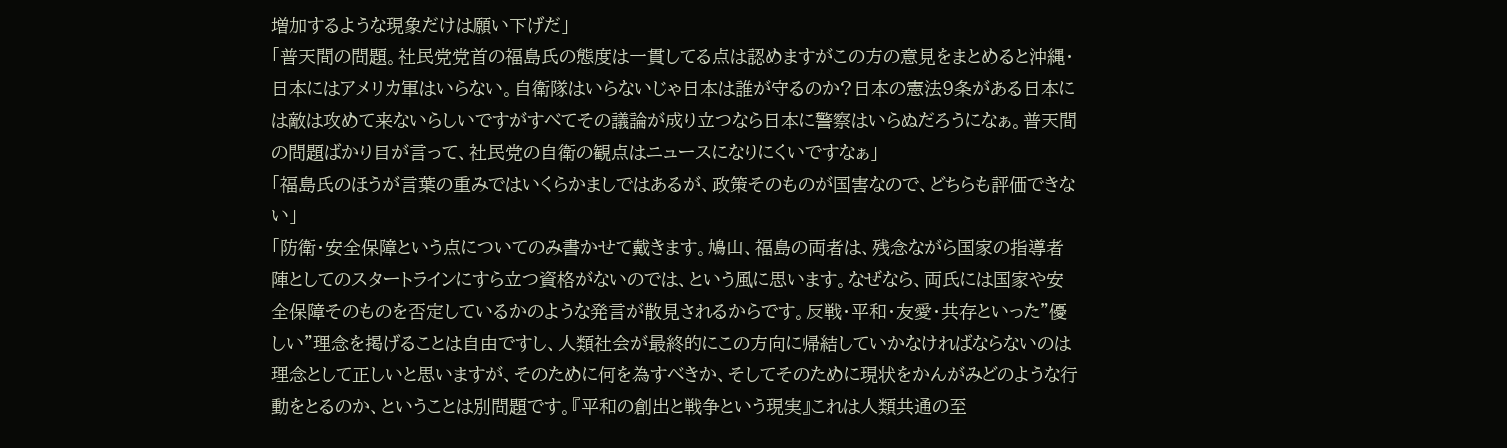増加するような現象だけは願い下げだ」
「普天間の問題。社民党党首の福島氏の態度は一貫してる点は認めますがこの方の意見をまとめると沖縄・日本にはアメリカ軍はいらない。自衛隊はいらないじゃ日本は誰が守るのか?日本の憲法9条がある日本には敵は攻めて来ないらしいですがすべてその議論が成り立つなら日本に警察はいらぬだろうになぁ。普天間の問題ばかり目が言って、社民党の自衛の観点はニュースになりにくいですなぁ」
「福島氏のほうが言葉の重みではいくらかましではあるが、政策そのものが国害なので、どちらも評価できない」
「防衛・安全保障という点についてのみ書かせて戴きます。鳩山、福島の両者は、残念ながら国家の指導者陣としてのスタートラインにすら立つ資格がないのでは、という風に思います。なぜなら、両氏には国家や安全保障そのものを否定しているかのような発言が散見されるからです。反戦・平和・友愛・共存といった"優しい"理念を掲げることは自由ですし、人類社会が最終的にこの方向に帰結していかなければならないのは理念として正しいと思いますが、そのために何を為すべきか、そしてそのために現状をかんがみどのような行動をとるのか、ということは別問題です。『平和の創出と戦争という現実』これは人類共通の至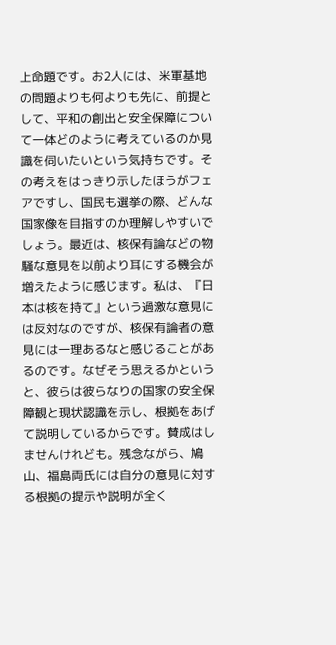上命題です。お2人には、米軍基地の問題よりも何よりも先に、前提として、平和の創出と安全保障について一体どのように考えているのか見識を伺いたいという気持ちです。その考えをはっきり示したほうがフェアですし、国民も選挙の際、どんな国家像を目指すのか理解しやすいでしょう。最近は、核保有論などの物騒な意見を以前より耳にする機会が増えたように感じます。私は、『日本は核を持て』という過激な意見には反対なのですが、核保有論者の意見には一理あるなと感じることがあるのです。なぜそう思えるかというと、彼らは彼らなりの国家の安全保障観と現状認識を示し、根拠をあげて説明しているからです。賛成はしませんけれども。残念ながら、鳩山、福島両氏には自分の意見に対する根拠の提示や説明が全く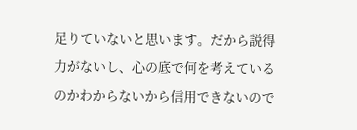足りていないと思います。だから説得力がないし、心の底で何を考えているのかわからないから信用できないので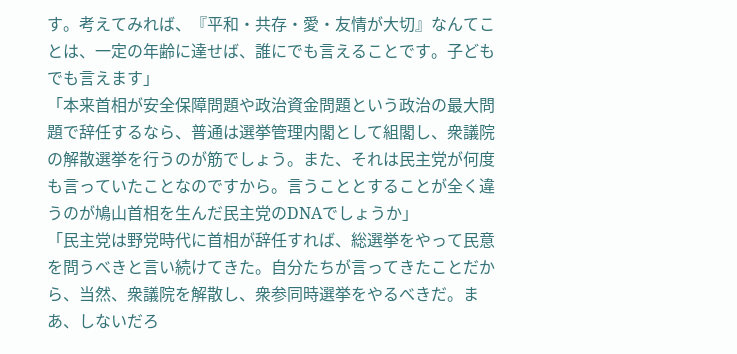す。考えてみれば、『平和・共存・愛・友情が大切』なんてことは、一定の年齢に達せば、誰にでも言えることです。子どもでも言えます」
「本来首相が安全保障問題や政治資金問題という政治の最大問題で辞任するなら、普通は選挙管理内閣として組閣し、衆議院の解散選挙を行うのが筋でしょう。また、それは民主党が何度も言っていたことなのですから。言うこととすることが全く違うのが鳩山首相を生んだ民主党のDNAでしょうか」
「民主党は野党時代に首相が辞任すれば、総選挙をやって民意を問うべきと言い続けてきた。自分たちが言ってきたことだから、当然、衆議院を解散し、衆参同時選挙をやるべきだ。まあ、しないだろ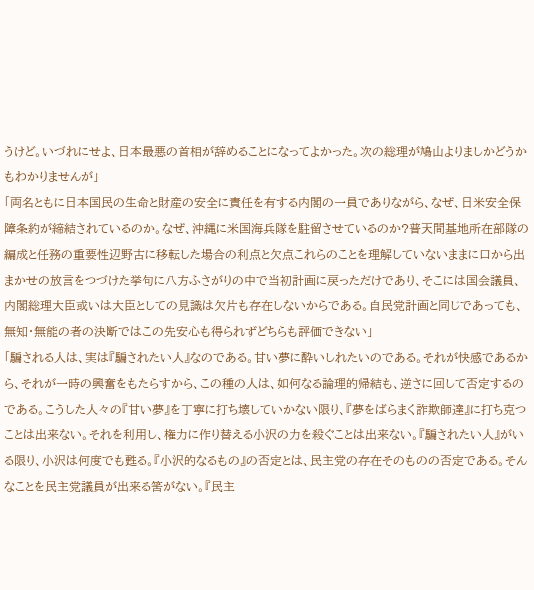うけど。いづれにせよ、日本最悪の首相が辞めることになってよかった。次の総理が鳩山よりましかどうかもわかりませんが」
「両名ともに日本国民の生命と財産の安全に責任を有する内閣の一員でありながら、なぜ、日米安全保障条約が締結されているのか。なぜ、沖縄に米国海兵隊を駐留させているのか?普天間基地所在部隊の編成と任務の重要性辺野古に移転した場合の利点と欠点これらのことを理解していないままに口から出まかせの放言をつづけた挙句に八方ふさがりの中で当初計画に戻っただけであり、そこには国会議員、内閣総理大臣或いは大臣としての見識は欠片も存在しないからである。自民党計画と同じであっても、無知・無能の者の決断ではこの先安心も得られずどちらも評価できない」
「騙される人は、実は『騙されたい人』なのである。甘い夢に酔いしれたいのである。それが快感であるから、それが一時の興奮をもたらすから、この種の人は、如何なる論理的帰結も、逆さに回して否定するのである。こうした人々の『甘い夢』を丁寧に打ち壊していかない限り、『夢をばらまく詐欺師達』に打ち克つことは出来ない。それを利用し、権力に作り替える小沢の力を殺ぐことは出来ない。『騙されたい人』がいる限り、小沢は何度でも甦る。『小沢的なるもの』の否定とは、民主党の存在そのものの否定である。そんなことを民主党議員が出来る筈がない。『民主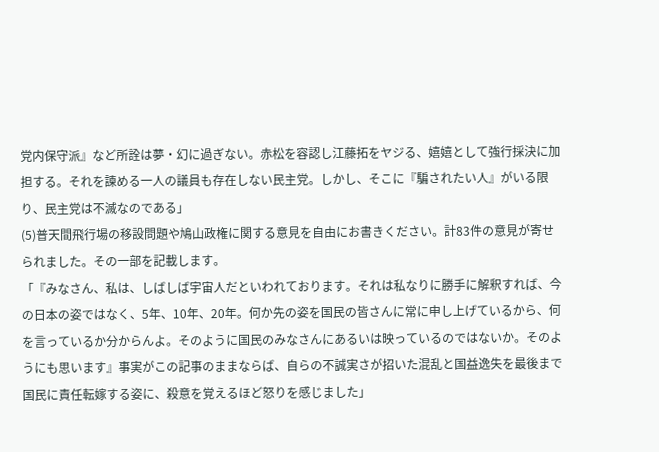党内保守派』など所詮は夢・幻に過ぎない。赤松を容認し江藤拓をヤジる、嬉嬉として強行採決に加担する。それを諫める一人の議員も存在しない民主党。しかし、そこに『騙されたい人』がいる限り、民主党は不滅なのである」
(5)普天間飛行場の移設問題や鳩山政権に関する意見を自由にお書きください。計83件の意見が寄せられました。その一部を記載します。
「『みなさん、私は、しばしば宇宙人だといわれております。それは私なりに勝手に解釈すれば、今の日本の姿ではなく、5年、10年、20年。何か先の姿を国民の皆さんに常に申し上げているから、何を言っているか分からんよ。そのように国民のみなさんにあるいは映っているのではないか。そのようにも思います』事実がこの記事のままならば、自らの不誠実さが招いた混乱と国益逸失を最後まで国民に責任転嫁する姿に、殺意を覚えるほど怒りを感じました」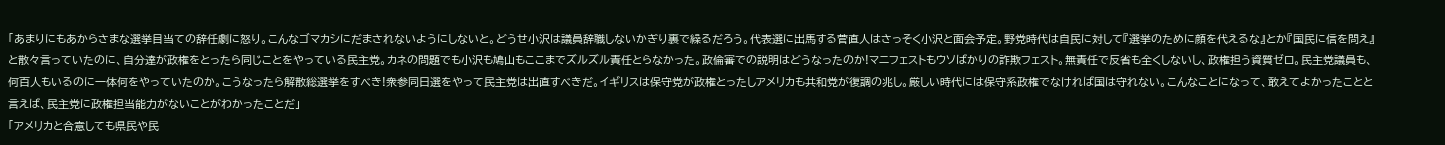「あまりにもあからさまな選挙目当ての辞任劇に怒り。こんなゴマカシにだまされないようにしないと。どうせ小沢は議員辞職しないかぎり裏で繰るだろう。代表選に出馬する菅直人はさっそく小沢と面会予定。野党時代は自民に対して『選挙のために顔を代えるな』とか『国民に信を問え』と散々言っていたのに、自分達が政権をとったら同じことをやっている民主党。カネの問題でも小沢も鳩山もここまでズルズル責任とらなかった。政倫審での説明はどうなったのか!マニフェストもウソばかりの詐欺フェスト。無責任で反省も全くしないし、政権担う資質ゼロ。民主党議員も、何百人もいるのに一体何をやっていたのか。こうなったら解散総選挙をすべき!衆参同日選をやって民主党は出直すべきだ。イギリスは保守党が政権とったしアメリカも共和党が復調の兆し。厳しい時代には保守系政権でなければ国は守れない。こんなことになって、敢えてよかったことと言えば、民主党に政権担当能力がないことがわかったことだ」
「アメリカと合意しても県民や民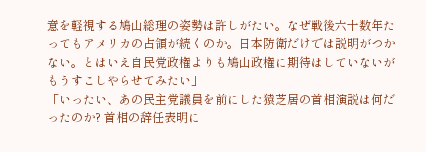意を軽視する鳩山総理の姿勢は許しがたい。なぜ戦後六十数年たってもアメリカの占領が続くのか。日本防衛だけでは説明がつかない。とはいえ自民党政権よりも鳩山政権に期待はしていないがもうすこしやらせてみたい」
「いったい、あの民主党議員を前にした猿芝居の首相演説は何だったのか? 首相の辞任表明に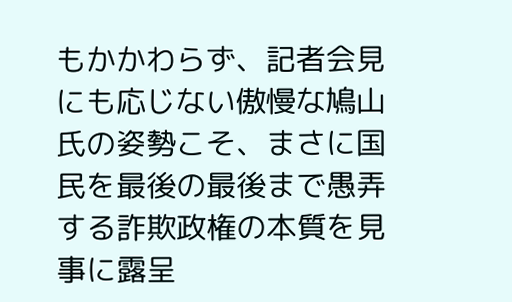もかかわらず、記者会見にも応じない傲慢な鳩山氏の姿勢こそ、まさに国民を最後の最後まで愚弄する詐欺政権の本質を見事に露呈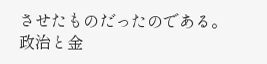させたものだったのである。政治と金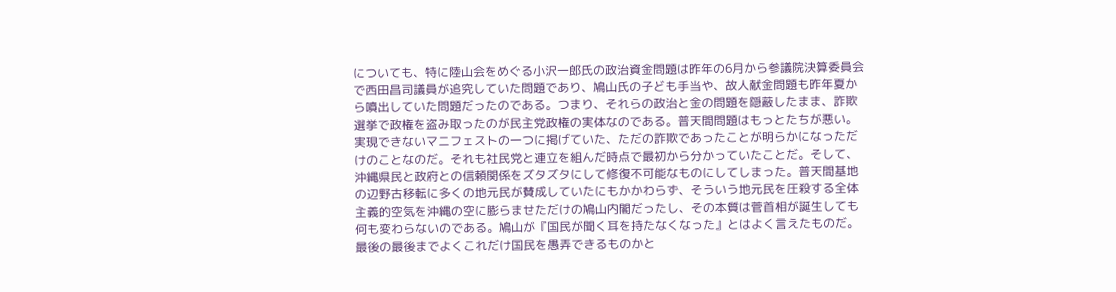についても、特に陸山会をめぐる小沢一郎氏の政治資金問題は昨年の6月から参議院決算委員会で西田昌司議員が追究していた問題であり、鳩山氏の子ども手当や、故人献金問題も昨年夏から噴出していた問題だったのである。つまり、それらの政治と金の問題を隠蔽したまま、詐欺選挙で政権を盗み取ったのが民主党政権の実体なのである。普天間問題はもっとたちが悪い。実現できないマニフェストの一つに掲げていた、ただの詐欺であったことが明らかになっただけのことなのだ。それも社民党と連立を組んだ時点で最初から分かっていたことだ。そして、沖縄県民と政府との信頼関係をズタズタにして修復不可能なものにしてしまった。普天間基地の辺野古移転に多くの地元民が賛成していたにもかかわらず、そういう地元民を圧殺する全体主義的空気を沖縄の空に膨らませただけの鳩山内閣だったし、その本質は菅首相が誕生しても何も変わらないのである。鳩山が『国民が聞く耳を持たなくなった』とはよく言えたものだ。最後の最後までよくこれだけ国民を愚弄できるものかと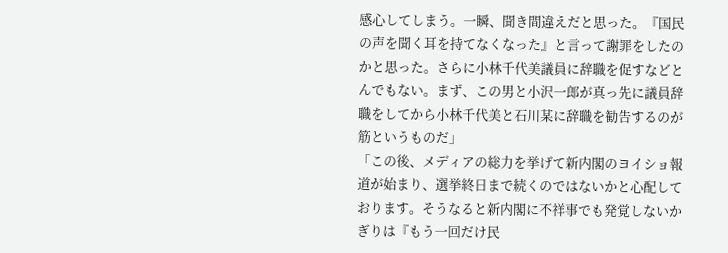感心してしまう。一瞬、聞き間違えだと思った。『国民の声を聞く耳を持てなくなった』と言って謝罪をしたのかと思った。さらに小林千代美議員に辞職を促すなどとんでもない。まず、この男と小沢一郎が真っ先に議員辞職をしてから小林千代美と石川某に辞職を勧告するのが筋というものだ」
「この後、メディアの総力を挙げて新内閣のヨイショ報道が始まり、選挙終日まで続くのではないかと心配しております。そうなると新内閣に不祥事でも発覚しないかぎりは『もう一回だけ民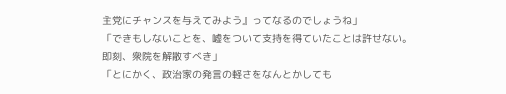主党にチャンスを与えてみよう』ってなるのでしょうね」
「できもしないことを、嘘をついて支持を得ていたことは許せない。即刻、衆院を解散すべき」
「とにかく、政治家の発言の軽さをなんとかしても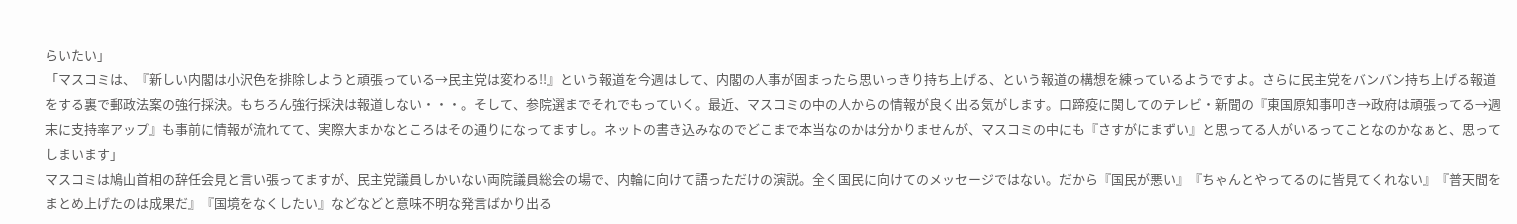らいたい」
「マスコミは、『新しい内閣は小沢色を排除しようと頑張っている→民主党は変わる!!』という報道を今週はして、内閣の人事が固まったら思いっきり持ち上げる、という報道の構想を練っているようですよ。さらに民主党をバンバン持ち上げる報道をする裏で郵政法案の強行採決。もちろん強行採決は報道しない・・・。そして、参院選までそれでもっていく。最近、マスコミの中の人からの情報が良く出る気がします。口蹄疫に関してのテレビ・新聞の『東国原知事叩き→政府は頑張ってる→週末に支持率アップ』も事前に情報が流れてて、実際大まかなところはその通りになってますし。ネットの書き込みなのでどこまで本当なのかは分かりませんが、マスコミの中にも『さすがにまずい』と思ってる人がいるってことなのかなぁと、思ってしまいます」
マスコミは鳩山首相の辞任会見と言い張ってますが、民主党議員しかいない両院議員総会の場で、内輪に向けて語っただけの演説。全く国民に向けてのメッセージではない。だから『国民が悪い』『ちゃんとやってるのに皆見てくれない』『普天間をまとめ上げたのは成果だ』『国境をなくしたい』などなどと意味不明な発言ばかり出る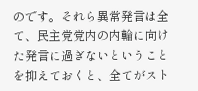のです。それら異常発言は全て、民主党党内の内輪に向けた発言に過ぎないということを抑えておくと、全てがスト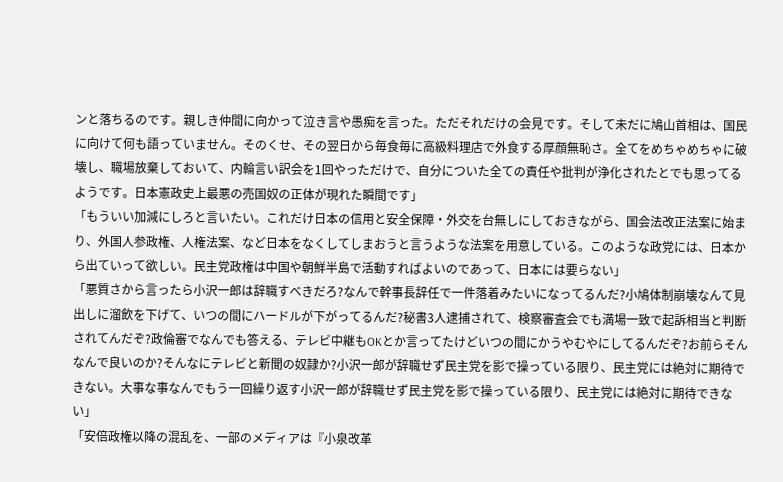ンと落ちるのです。親しき仲間に向かって泣き言や愚痴を言った。ただそれだけの会見です。そして未だに鳩山首相は、国民に向けて何も語っていません。そのくせ、その翌日から毎食毎に高級料理店で外食する厚顔無恥さ。全てをめちゃめちゃに破壊し、職場放棄しておいて、内輪言い訳会を1回やっただけで、自分についた全ての責任や批判が浄化されたとでも思ってるようです。日本憲政史上最悪の売国奴の正体が現れた瞬間です」
「もういい加減にしろと言いたい。これだけ日本の信用と安全保障・外交を台無しにしておきながら、国会法改正法案に始まり、外国人参政権、人権法案、など日本をなくしてしまおうと言うような法案を用意している。このような政党には、日本から出ていって欲しい。民主党政権は中国や朝鮮半島で活動すればよいのであって、日本には要らない」
「悪質さから言ったら小沢一郎は辞職すべきだろ?なんで幹事長辞任で一件落着みたいになってるんだ?小鳩体制崩壊なんて見出しに溜飲を下げて、いつの間にハードルが下がってるんだ?秘書3人逮捕されて、検察審査会でも満場一致で起訴相当と判断されてんだぞ?政倫審でなんでも答える、テレビ中継もOKとか言ってたけどいつの間にかうやむやにしてるんだぞ?お前らそんなんで良いのか?そんなにテレビと新聞の奴隷か?小沢一郎が辞職せず民主党を影で操っている限り、民主党には絶対に期待できない。大事な事なんでもう一回繰り返す小沢一郎が辞職せず民主党を影で操っている限り、民主党には絶対に期待できない」
「安倍政権以降の混乱を、一部のメディアは『小泉改革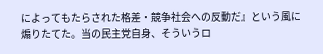によってもたらされた格差・競争社会への反動だ』という風に煽りたてた。当の民主党自身、そういうロ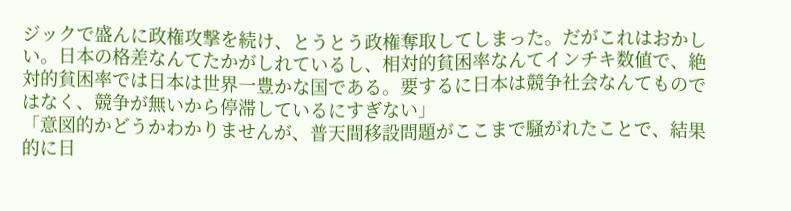ジックで盛んに政権攻撃を続け、とうとう政権奪取してしまった。だがこれはおかしい。日本の格差なんてたかがしれているし、相対的貧困率なんてインチキ数値で、絶対的貧困率では日本は世界一豊かな国である。要するに日本は競争社会なんてものではなく、競争が無いから停滞しているにすぎない」
「意図的かどうかわかりませんが、普天間移設問題がここまで騒がれたことで、結果的に日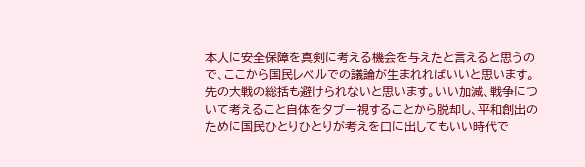本人に安全保障を真剣に考える機会を与えたと言えると思うので、ここから国民レベルでの議論が生まれればいいと思います。先の大戦の総括も避けられないと思います。いい加減、戦争について考えること自体をタブー視することから脱却し、平和創出のために国民ひとりひとりが考えを口に出してもいい時代で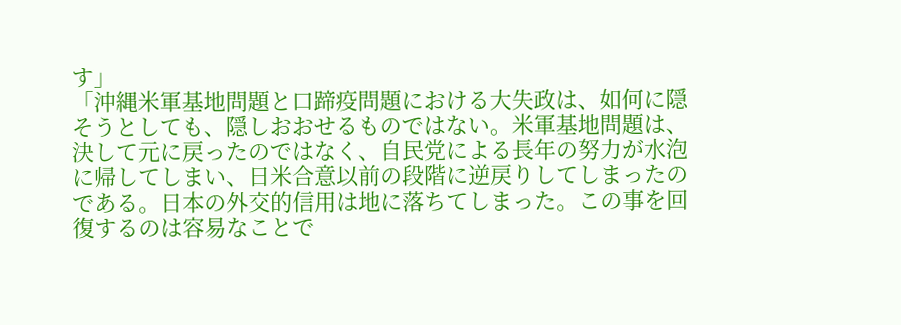す」
「沖縄米軍基地問題と口蹄疫問題における大失政は、如何に隠そうとしても、隠しおおせるものではない。米軍基地問題は、決して元に戻ったのではなく、自民党による長年の努力が水泡に帰してしまい、日米合意以前の段階に逆戻りしてしまったのである。日本の外交的信用は地に落ちてしまった。この事を回復するのは容易なことで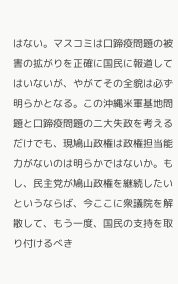はない。マスコミは口蹄疫問題の被害の拡がりを正確に国民に報道してはいないが、やがてその全貌は必ず明らかとなる。この沖縄米軍基地問題と口蹄疫問題の二大失政を考えるだけでも、現鳩山政権は政権担当能力がないのは明らかではないか。もし、民主党が鳩山政権を継続したいというならば、今ここに衆議院を解散して、もう一度、国民の支持を取り付けるべき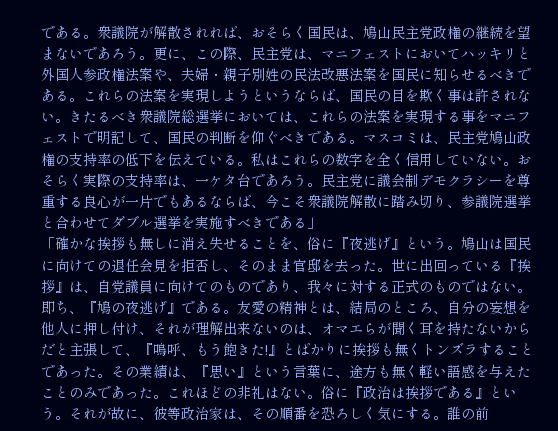である。衆議院が解散されれば、おそらく国民は、鳩山民主党政権の継続を望まないであろう。更に、この際、民主党は、マニフェストにおいてハッキリと外国人参政権法案や、夫婦・親子別姓の民法改悪法案を国民に知らせるべきである。これらの法案を実現しようというならば、国民の目を欺く事は許されない。きたるべき衆議院総選挙においては、これらの法案を実現する事をマニフェストで明記して、国民の判断を仰ぐべきである。マスコミは、民主党鳩山政権の支持率の低下を伝えている。私はこれらの数字を全く信用していない。おそらく実際の支持率は、一ケタ台であろう。民主党に議会制デモクラシーを尊重する良心が一片でもあるならば、今こそ衆議院解散に踏み切り、参議院選挙と合わせてダブル選挙を実施すべきである」
「確かな挨拶も無しに消え失せることを、俗に『夜逃げ』という。鳩山は国民に向けての退任会見を拒否し、そのまま官邸を去った。世に出回っている『挨拶』は、自党議員に向けてのものであり、我々に対する正式のものではない。即ち、『鳩の夜逃げ』である。友愛の精神とは、結局のところ、自分の妄想を他人に押し付け、それが理解出来ないのは、オマエらが聞く耳を持たないからだと主張して、『嗚呼、もう飽きた!』とばかりに挨拶も無くトンズラすることであった。その業績は、『思い』という言葉に、途方も無く軽い語感を与えたことのみであった。これほどの非礼はない。俗に『政治は挨拶である』という。それが故に、彼等政治家は、その順番を恐ろしく気にする。誰の前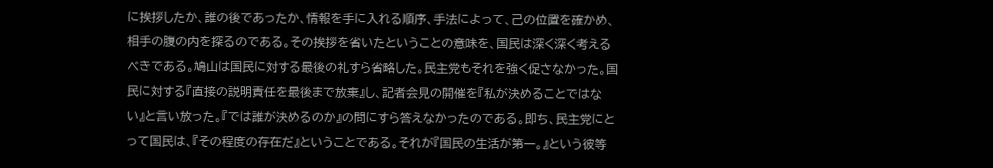に挨拶したか、誰の後であったか、情報を手に入れる順序、手法によって、己の位置を確かめ、相手の腹の内を探るのである。その挨拶を省いたということの意味を、国民は深く深く考えるべきである。鳩山は国民に対する最後の礼すら省略した。民主党もそれを強く促さなかった。国民に対する『直接の説明責任を最後まで放棄』し、記者会見の開催を『私が決めることではない』と言い放った。『では誰が決めるのか』の問にすら答えなかったのである。即ち、民主党にとって国民は、『その程度の存在だ』ということである。それが『国民の生活が第一。』という彼等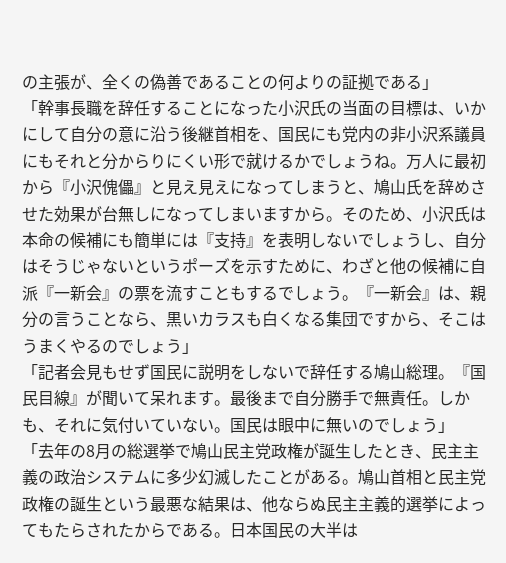の主張が、全くの偽善であることの何よりの証拠である」
「幹事長職を辞任することになった小沢氏の当面の目標は、いかにして自分の意に沿う後継首相を、国民にも党内の非小沢系議員にもそれと分からりにくい形で就けるかでしょうね。万人に最初から『小沢傀儡』と見え見えになってしまうと、鳩山氏を辞めさせた効果が台無しになってしまいますから。そのため、小沢氏は本命の候補にも簡単には『支持』を表明しないでしょうし、自分はそうじゃないというポーズを示すために、わざと他の候補に自派『一新会』の票を流すこともするでしょう。『一新会』は、親分の言うことなら、黒いカラスも白くなる集団ですから、そこはうまくやるのでしょう」
「記者会見もせず国民に説明をしないで辞任する鳩山総理。『国民目線』が聞いて呆れます。最後まで自分勝手で無責任。しかも、それに気付いていない。国民は眼中に無いのでしょう」
「去年の8月の総選挙で鳩山民主党政権が誕生したとき、民主主義の政治システムに多少幻滅したことがある。鳩山首相と民主党政権の誕生という最悪な結果は、他ならぬ民主主義的選挙によってもたらされたからである。日本国民の大半は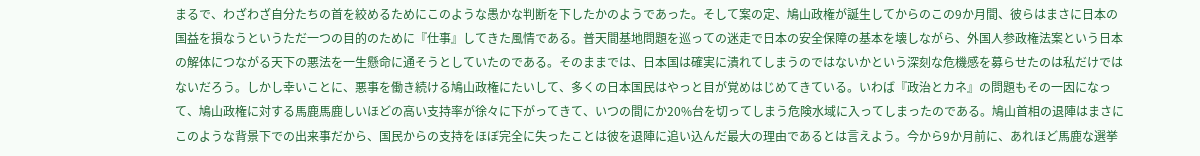まるで、わざわざ自分たちの首を絞めるためにこのような愚かな判断を下したかのようであった。そして案の定、鳩山政権が誕生してからのこの9か月間、彼らはまさに日本の国益を損なうというただ一つの目的のために『仕事』してきた風情である。普天間基地問題を巡っての迷走で日本の安全保障の基本を壊しながら、外国人参政権法案という日本の解体につながる天下の悪法を一生懸命に通そうとしていたのである。そのままでは、日本国は確実に潰れてしまうのではないかという深刻な危機感を募らせたのは私だけではないだろう。しかし幸いことに、悪事を働き続ける鳩山政権にたいして、多くの日本国民はやっと目が覚めはじめてきている。いわば『政治とカネ』の問題もその一因になって、鳩山政権に対する馬鹿馬鹿しいほどの高い支持率が徐々に下がってきて、いつの間にか20%台を切ってしまう危険水域に入ってしまったのである。鳩山首相の退陣はまさにこのような背景下での出来事だから、国民からの支持をほぼ完全に失ったことは彼を退陣に追い込んだ最大の理由であるとは言えよう。今から9か月前に、あれほど馬鹿な選挙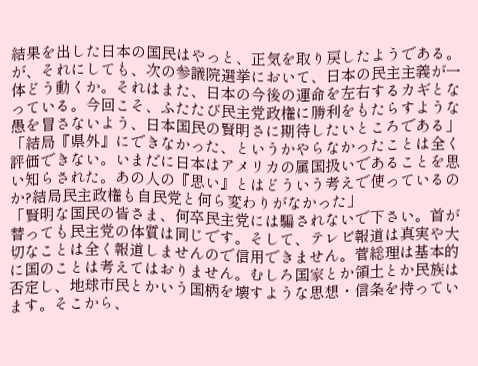結果を出した日本の国民はやっと、正気を取り戻したようである。が、それにしても、次の参議院選挙において、日本の民主主義が一体どう動くか。それはまた、日本の今後の運命を左右するカギとなっている。今回こそ、ふたたび民主党政権に勝利をもたらすような愚を冒さないよう、日本国民の賢明さに期待したいところである」
「結局『県外』にできなかった、というかやらなかったことは全く評価できない。いまだに日本はアメリカの属国扱いであることを思い知らされた。あの人の『思い』とはどういう考えで使っているのか?結局民主政権も自民党と何ら変わりがなかった」
「賢明な国民の皆さま、何卒民主党には騙されないで下さい。首が替っても民主党の体質は同じです。そして、テレビ報道は真実や大切なことは全く報道しませんので信用できません。菅総理は基本的に国のことは考えてはおりません。むしろ国家とか領土とか民族は否定し、地球市民とかいう国柄を壊すような思想・信条を持っています。そこから、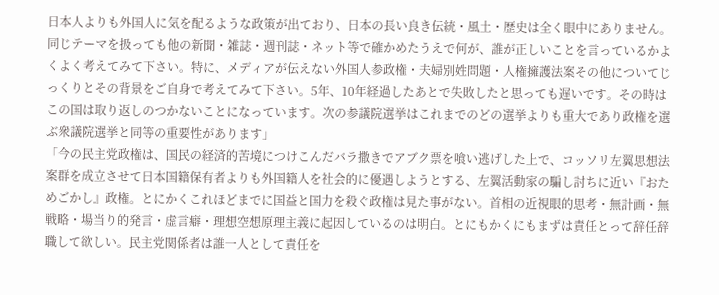日本人よりも外国人に気を配るような政策が出ており、日本の長い良き伝統・風土・歴史は全く眼中にありません。同じテーマを扱っても他の新聞・雑誌・週刊誌・ネット等で確かめたうえで何が、誰が正しいことを言っているかよくよく考えてみて下さい。特に、メディアが伝えない外国人参政権・夫婦別姓問題・人権擁護法案その他についてじっくりとその背景をご自身で考えてみて下さい。5年、10年経過したあとで失敗したと思っても遅いです。その時はこの国は取り返しのつかないことになっています。次の参議院選挙はこれまでのどの選挙よりも重大であり政権を選ぶ衆議院選挙と同等の重要性があります」
「今の民主党政権は、国民の経済的苦境につけこんだバラ撒きでアブク票を喰い逃げした上で、コッソリ左翼思想法案群を成立させて日本国籍保有者よりも外国籍人を社会的に優遇しようとする、左翼活動家の騙し討ちに近い『おためごかし』政権。とにかくこれほどまでに国益と国力を殺ぐ政権は見た事がない。首相の近視眼的思考・無計画・無戦略・場当り的発言・虚言癖・理想空想原理主義に起因しているのは明白。とにもかくにもまずは責任とって辞任辞職して欲しい。民主党関係者は誰一人として責任を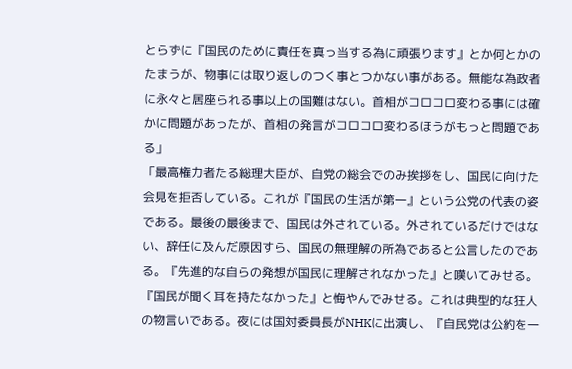とらずに『国民のために責任を真っ当する為に頑張ります』とか何とかのたまうが、物事には取り返しのつく事とつかない事がある。無能な為政者に永々と居座られる事以上の国難はない。首相がコロコロ変わる事には確かに問題があったが、首相の発言がコロコロ変わるほうがもっと問題である」
「最高権力者たる総理大臣が、自党の総会でのみ挨拶をし、国民に向けた会見を拒否している。これが『国民の生活が第一』という公党の代表の姿である。最後の最後まで、国民は外されている。外されているだけではない、辞任に及んだ原因すら、国民の無理解の所為であると公言したのである。『先進的な自らの発想が国民に理解されなかった』と嘆いてみせる。『国民が聞く耳を持たなかった』と悔やんでみせる。これは典型的な狂人の物言いである。夜には国対委員長がNHKに出演し、『自民党は公約を一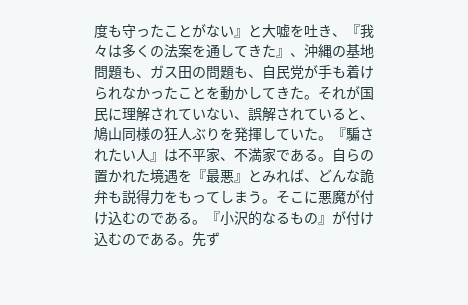度も守ったことがない』と大嘘を吐き、『我々は多くの法案を通してきた』、沖縄の基地問題も、ガス田の問題も、自民党が手も着けられなかったことを動かしてきた。それが国民に理解されていない、誤解されていると、鳩山同様の狂人ぶりを発揮していた。『騙されたい人』は不平家、不満家である。自らの置かれた境遇を『最悪』とみれば、どんな詭弁も説得力をもってしまう。そこに悪魔が付け込むのである。『小沢的なるもの』が付け込むのである。先ず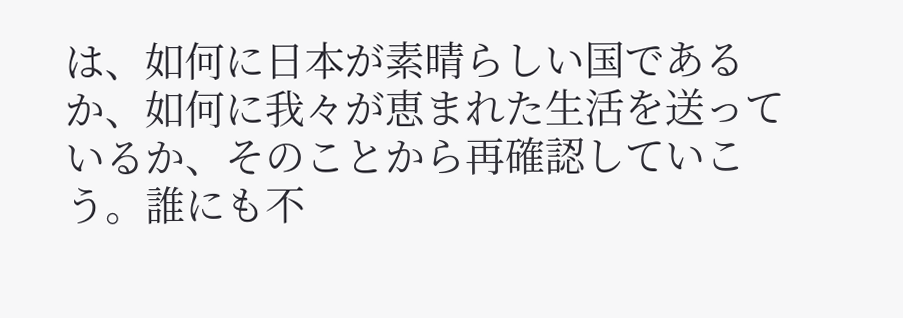は、如何に日本が素晴らしい国であるか、如何に我々が恵まれた生活を送っているか、そのことから再確認していこう。誰にも不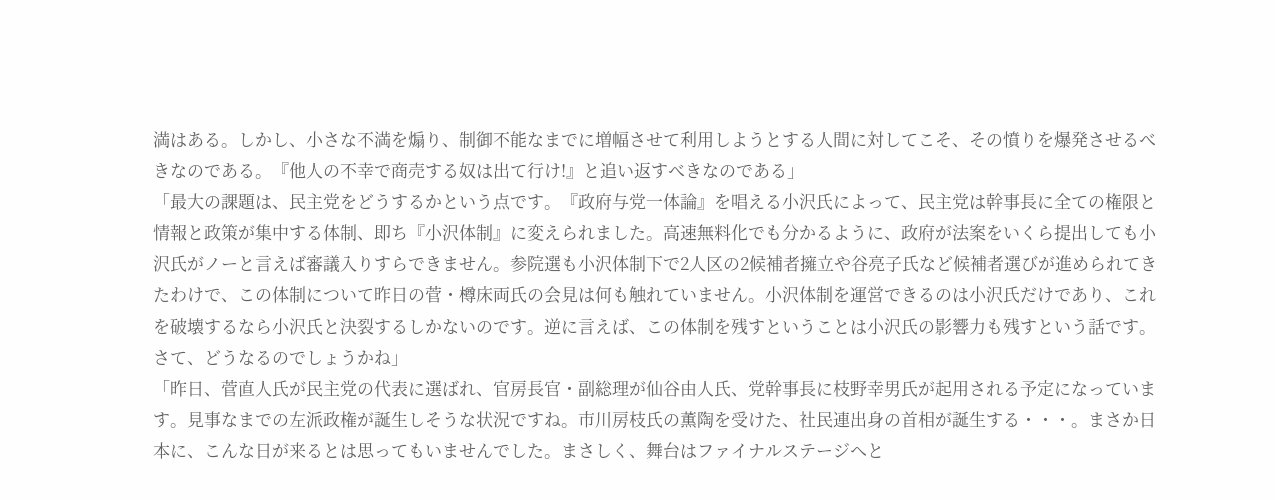満はある。しかし、小さな不満を煽り、制御不能なまでに増幅させて利用しようとする人間に対してこそ、その憤りを爆発させるべきなのである。『他人の不幸で商売する奴は出て行け!』と追い返すべきなのである」
「最大の課題は、民主党をどうするかという点です。『政府与党一体論』を唱える小沢氏によって、民主党は幹事長に全ての権限と情報と政策が集中する体制、即ち『小沢体制』に変えられました。高速無料化でも分かるように、政府が法案をいくら提出しても小沢氏がノーと言えば審議入りすらできません。参院選も小沢体制下で2人区の2候補者擁立や谷亮子氏など候補者選びが進められてきたわけで、この体制について昨日の菅・樽床両氏の会見は何も触れていません。小沢体制を運営できるのは小沢氏だけであり、これを破壊するなら小沢氏と決裂するしかないのです。逆に言えば、この体制を残すということは小沢氏の影響力も残すという話です。さて、どうなるのでしょうかね」
「昨日、菅直人氏が民主党の代表に選ばれ、官房長官・副総理が仙谷由人氏、党幹事長に枝野幸男氏が起用される予定になっています。見事なまでの左派政権が誕生しそうな状況ですね。市川房枝氏の薫陶を受けた、社民連出身の首相が誕生する・・・。まさか日本に、こんな日が来るとは思ってもいませんでした。まさしく、舞台はファイナルステージへと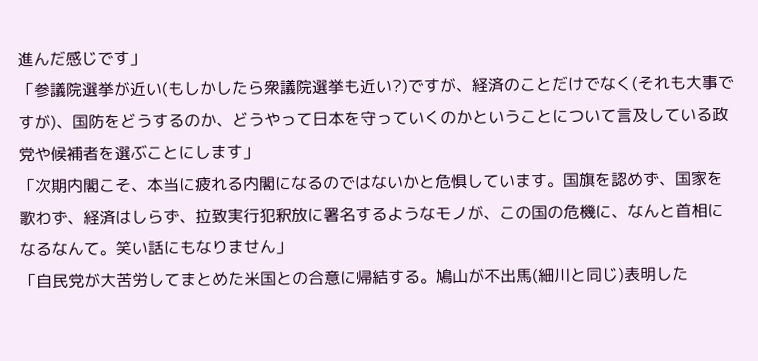進んだ感じです」
「参議院選挙が近い(もしかしたら衆議院選挙も近い?)ですが、経済のことだけでなく(それも大事ですが)、国防をどうするのか、どうやって日本を守っていくのかということについて言及している政党や候補者を選ぶことにします」
「次期内閣こそ、本当に疲れる内閣になるのではないかと危惧しています。国旗を認めず、国家を歌わず、経済はしらず、拉致実行犯釈放に署名するようなモノが、この国の危機に、なんと首相になるなんて。笑い話にもなりません」
「自民党が大苦労してまとめた米国との合意に帰結する。鳩山が不出馬(細川と同じ)表明した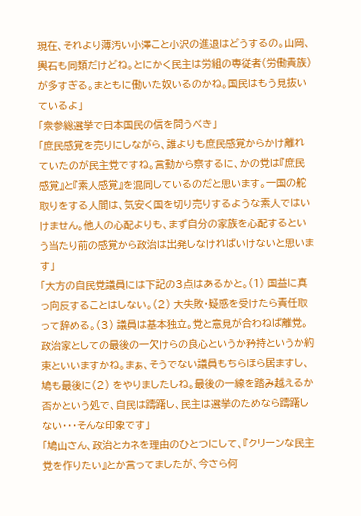現在、それより薄汚い小澤こと小沢の進退はどうするの。山岡、輿石も同類だけどね。とにかく民主は労組の専従者(労働貴族)が多すぎる。まともに働いた奴いるのかね。国民はもう見抜いているよ」
「衆参総選挙で日本国民の信を問うべき」
「庶民感覚を売りにしながら、誰よりも庶民感覚からかけ離れていたのが民主党ですね。言動から察するに、かの党は『庶民感覚』と『素人感覚』を混同しているのだと思います。一国の舵取りをする人間は、気安く国を切り売りするような素人ではいけません。他人の心配よりも、まず自分の家族を心配するという当たり前の感覚から政治は出発しなければいけないと思います」
「大方の自民党議員には下記の3点はあるかと。(1) 国益に真っ向反することはしない。(2) 大失敗・疑惑を受けたら責任取って辞める。(3) 議員は基本独立。党と意見が合わねば離党。政治家としての最後の一欠けらの良心というか矜持というか約束といいますかね。まぁ、そうでない議員もちらほら居ますし、鳩も最後に(2) をやりましたしね。最後の一線を踏み越えるか否かという処で、自民は躊躇し、民主は選挙のためなら躊躇しない・・・そんな印象です」
「鳩山さん、政治とカネを理由のひとつにして、『クリーンな民主党を作りたい』とか言ってましたが、今さら何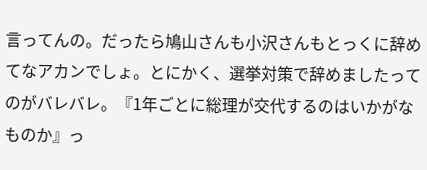言ってんの。だったら鳩山さんも小沢さんもとっくに辞めてなアカンでしょ。とにかく、選挙対策で辞めましたってのがバレバレ。『1年ごとに総理が交代するのはいかがなものか』っ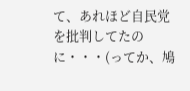て、あれほど自民党を批判してたのに・・・(ってか、鳩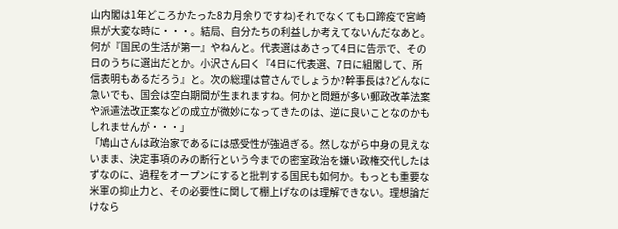山内閣は1年どころかたった8カ月余りですね)それでなくても口蹄疫で宮崎県が大変な時に・・・。結局、自分たちの利益しか考えてないんだなあと。何が『国民の生活が第一』やねんと。代表選はあさって4日に告示で、その日のうちに選出だとか。小沢さん曰く『4日に代表選、7日に組閣して、所信表明もあるだろう』と。次の総理は菅さんでしょうか?幹事長は?どんなに急いでも、国会は空白期間が生まれますね。何かと問題が多い郵政改革法案や派遣法改正案などの成立が微妙になってきたのは、逆に良いことなのかもしれませんが・・・」
「鳩山さんは政治家であるには感受性が強過ぎる。然しながら中身の見えないまま、決定事項のみの断行という今までの密室政治を嫌い政権交代したはずなのに、過程をオープンにすると批判する国民も如何か。もっとも重要な米軍の抑止力と、その必要性に関して棚上げなのは理解できない。理想論だけなら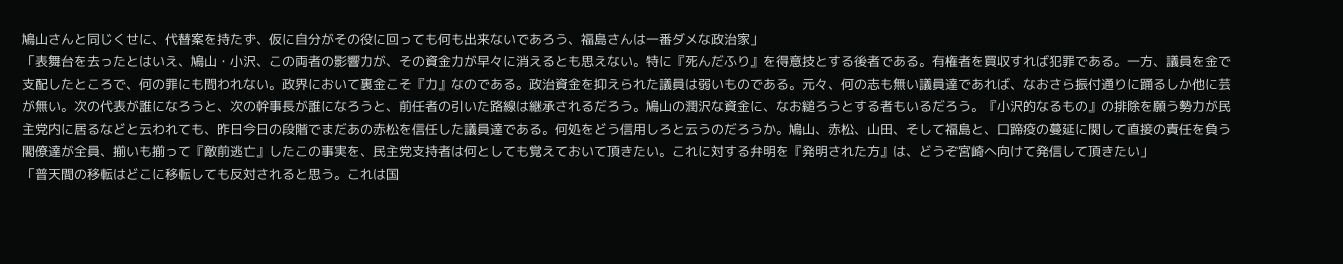鳩山さんと同じくせに、代替案を持たず、仮に自分がその役に回っても何も出来ないであろう、福島さんは一番ダメな政治家」
「表舞台を去ったとはいえ、鳩山・小沢、この両者の影響力が、その資金力が早々に消えるとも思えない。特に『死んだふり』を得意技とする後者である。有権者を買収すれば犯罪である。一方、議員を金で支配したところで、何の罪にも問われない。政界において裏金こそ『力』なのである。政治資金を抑えられた議員は弱いものである。元々、何の志も無い議員達であれば、なおさら振付通りに踊るしか他に芸が無い。次の代表が誰になろうと、次の幹事長が誰になろうと、前任者の引いた路線は継承されるだろう。鳩山の潤沢な資金に、なお縋ろうとする者もいるだろう。『小沢的なるもの』の排除を願う勢力が民主党内に居るなどと云われても、昨日今日の段階でまだあの赤松を信任した議員達である。何処をどう信用しろと云うのだろうか。鳩山、赤松、山田、そして福島と、口蹄疫の蔓延に関して直接の責任を負う閣僚達が全員、揃いも揃って『敵前逃亡』したこの事実を、民主党支持者は何としても覚えておいて頂きたい。これに対する弁明を『発明された方』は、どうぞ宮崎へ向けて発信して頂きたい」
「普天間の移転はどこに移転しても反対されると思う。これは国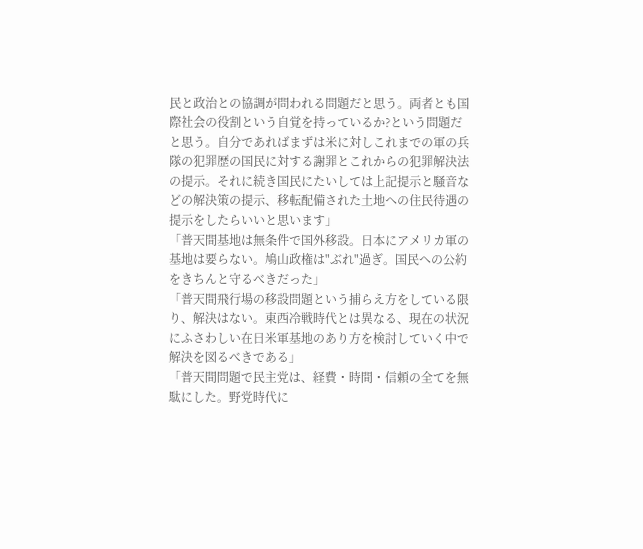民と政治との協調が問われる問題だと思う。両者とも国際社会の役割という自覚を持っているか?という問題だと思う。自分であればまずは米に対しこれまでの軍の兵隊の犯罪歴の国民に対する謝罪とこれからの犯罪解決法の提示。それに続き国民にたいしては上記提示と騒音などの解決策の提示、移転配備された土地への住民待遇の提示をしたらいいと思います」
「普天間基地は無条件で国外移設。日本にアメリカ軍の基地は要らない。鳩山政権は"ぶれ"過ぎ。国民への公約をきちんと守るべきだった」
「普天間飛行場の移設問題という捕らえ方をしている限り、解決はない。東西冷戦時代とは異なる、現在の状況にふさわしい在日米軍基地のあり方を検討していく中で解決を図るべきである」
「普天間問題で民主党は、経費・時間・信頼の全てを無駄にした。野党時代に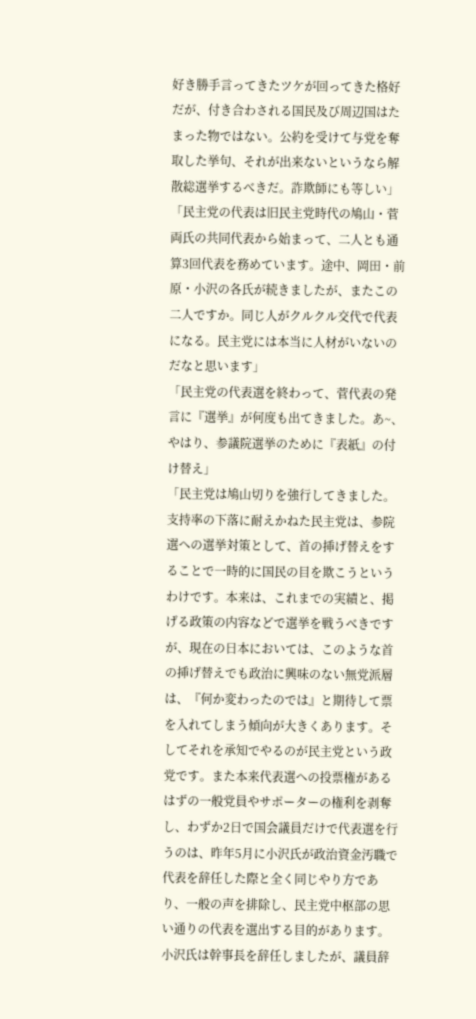好き勝手言ってきたツケが回ってきた格好だが、付き合わされる国民及び周辺国はたまった物ではない。公約を受けて与党を奪取した挙句、それが出来ないというなら解散総選挙するべきだ。詐欺師にも等しい」
「民主党の代表は旧民主党時代の鳩山・菅両氏の共同代表から始まって、二人とも通算3回代表を務めています。途中、岡田・前原・小沢の各氏が続きましたが、またこの二人ですか。同じ人がクルクル交代で代表になる。民主党には本当に人材がいないのだなと思います」
「民主党の代表選を終わって、菅代表の発言に『選挙』が何度も出てきました。あ~、やはり、参議院選挙のために『表紙』の付け替え」
「民主党は鳩山切りを強行してきました。支持率の下落に耐えかねた民主党は、参院選への選挙対策として、首の挿げ替えをすることで一時的に国民の目を欺こうというわけです。本来は、これまでの実績と、掲げる政策の内容などで選挙を戦うべきですが、現在の日本においては、このような首の挿げ替えでも政治に興味のない無党派層は、『何か変わったのでは』と期待して票を入れてしまう傾向が大きくあります。そしてそれを承知でやるのが民主党という政党です。また本来代表選への投票権があるはずの一般党員やサポーターの権利を剥奪し、わずか2日で国会議員だけで代表選を行うのは、昨年5月に小沢氏が政治資金汚職で代表を辞任した際と全く同じやり方であり、一般の声を排除し、民主党中枢部の思い通りの代表を選出する目的があります。小沢氏は幹事長を辞任しましたが、議員辞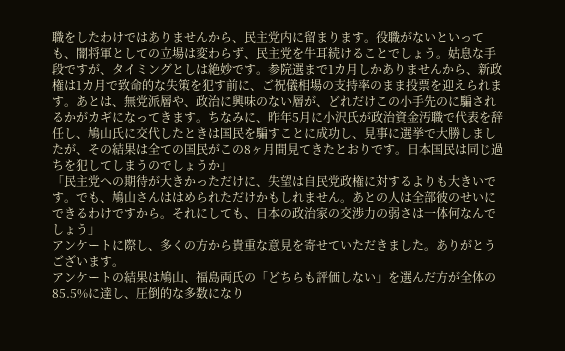職をしたわけではありませんから、民主党内に留まります。役職がないといっても、闇将軍としての立場は変わらず、民主党を牛耳続けることでしょう。姑息な手段ですが、タイミングとしは絶妙です。参院選まで1カ月しかありませんから、新政権は1カ月で致命的な失策を犯す前に、ご祝儀相場の支持率のまま投票を迎えられます。あとは、無党派層や、政治に興味のない層が、どれだけこの小手先のに騙されるかがカギになってきます。ちなみに、昨年5月に小沢氏が政治資金汚職で代表を辞任し、鳩山氏に交代したときは国民を騙すことに成功し、見事に選挙で大勝しましたが、その結果は全ての国民がこの8ヶ月間見てきたとおりです。日本国民は同じ過ちを犯してしまうのでしょうか」
「民主党への期待が大きかっただけに、失望は自民党政権に対するよりも大きいです。でも、鳩山さんははめられただけかもしれません。あとの人は全部彼のせいにできるわけですから。それにしても、日本の政治家の交渉力の弱さは一体何なんでしょう」
アンケートに際し、多くの方から貴重な意見を寄せていただきました。ありがとうございます。
アンケートの結果は鳩山、福島両氏の「どちらも評価しない」を選んだ方が全体の85.5%に達し、圧倒的な多数になり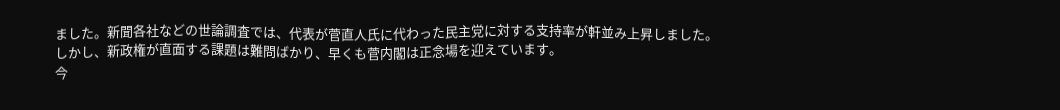ました。新聞各社などの世論調査では、代表が菅直人氏に代わった民主党に対する支持率が軒並み上昇しました。
しかし、新政権が直面する課題は難問ばかり、早くも菅内閣は正念場を迎えています。
今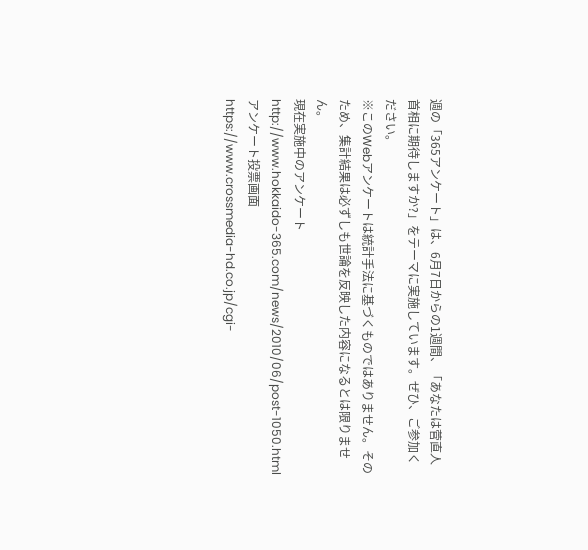週の「365アンケート」は、6月7日からの1週間、「あなたは菅直人首相に期待しますか?」をテーマに実施しています。ぜひ、ご参加ください。
※このWebアンケートは統計手法に基づくものではありません。そのため、集計結果は必ずしも世論を反映した内容になるとは限りません。
現在実施中のアンケート
http://www.hokkaido-365.com/news/2010/06/post-1050.html
アンケート投票画面
https://www.crossmedia-hd.co.jp/cgi-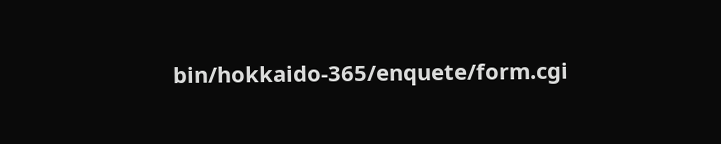bin/hokkaido-365/enquete/form.cgi